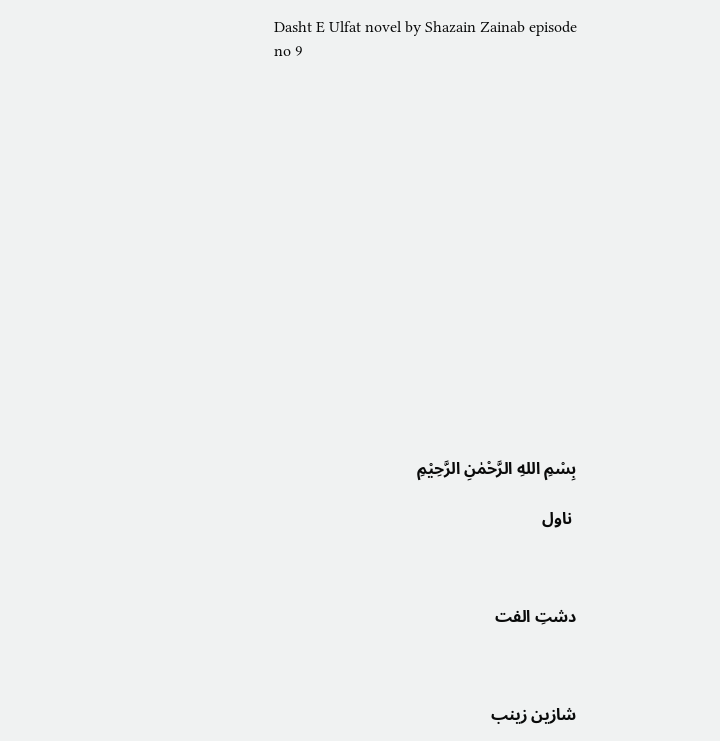Dasht E Ulfat novel by Shazain Zainab episode no 9
















بِسْمِ اللهِ الرَّحْمٰنِ الرَّحِيْمِ

 ناول



دشتِ الفت



شازین زینب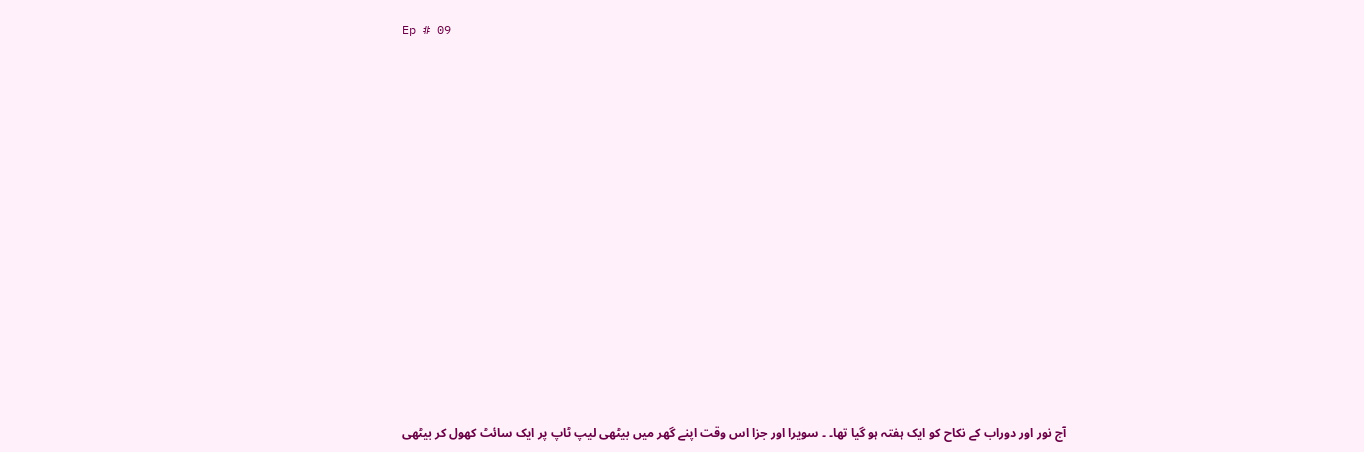Ep # 09













آج نور اور دوراب کے نکاح کو ایک ہفتہ ہو گیا تھا۔ ۔ سویرا اور جزا اس وقت اپنے گھر میں بیٹھی لیپ ٹاپ پر ایک سائٹ کھول کر بیٹھی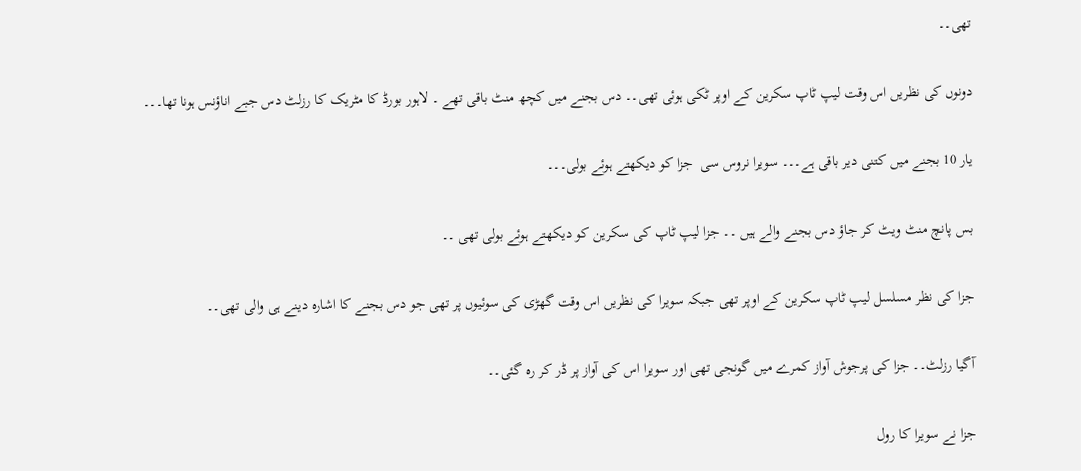تھی۔۔

دونوں کی نظریں اس وقت لیپ ٹاپ سکرین کے اوپر ٹکی ہوئی تھی۔۔ دس بجنے میں کچھ منٹ باقی تھے ۔ لاہور بورڈ کا مٹریک کا رزلٹ دس جبے اناؤنس ہونا تھا۔۔۔

یار 10 بجنے میں کتنی دیر باقی ہے۔۔۔ سویرا نروس سی  جزا کو دیکھتے ہوئے بولی۔۔۔

بس پانچ منٹ ویٹ کر جاؤ دس بجنے والے ہیں ۔۔ جزا لیپ ٹاپ کی سکرین کو دیکھتے ہوئے بولی تھی ۔۔

جزا کی نظر مسلسل لیپ ٹاپ سکرین کے اوپر تھی جبکہ سویرا کی نظریں اس وقت گھڑی کی سوئیوں پر تھی جو دس بجنے کا اشارہ دینے ہی والی تھی۔۔

آگیا رزلٹ۔۔ جزا کی پرجوش آواز کمرے میں گونجی تھی اور سویرا اس کی آواز پر ڈر کر رہ گئی۔۔

جزا نے سویرا کا رول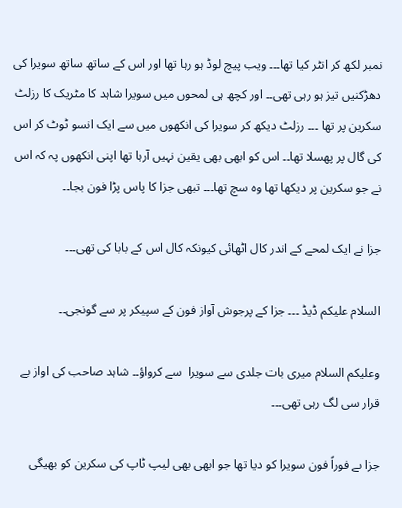نمبر لکھ کر انٹر کیا تھا۔۔۔ ویب پیچ لوڈ ہو رہا تھا اور اس کے ساتھ ساتھ سویرا کی دھڑکنیں تیز ہو رہی تھی۔۔ اور کچھ ہی لمحوں میں سویرا شاہد کا مٹریک کا رزلٹ سکرین پر تھا ۔۔۔ رزلٹ دیکھ کر سویرا کی انکھوں میں سے ایک انسو ٹوٹ کر اس کی گال پر پھسلا تھا۔۔ اس کو ابھی بھی یقین نہیں آرہا تھا اپنی انکھوں پہ کہ اس نے جو سکرین پر دیکھا تھا وہ سچ تھا۔۔۔ تبھی جزا کا پاس پڑا فون بجا۔۔

جزا نے ایک لمحے کے اندر کال اٹھائی کیونکہ کال اس کے بابا کی تھی۔۔۔

السلام علیکم ڈیڈ ۔۔۔ جزا کے پرجوش آواز فون کے سپیکر پر سے گونجی۔۔

وعلیکم السلام میری بات جلدی سے سویرا  سے کرواؤ۔۔ شاہد صاحب کی اواز بے قرار سی لگ رہی تھی۔۔۔

جزا ںے فوراً فون سویرا کو دیا تھا جو ابھی بھی لیپ ٹاپ کی سکرین کو بھیگی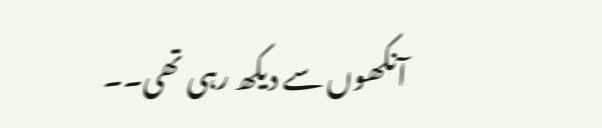آنکھوں سے دیکھ رہی تھی۔۔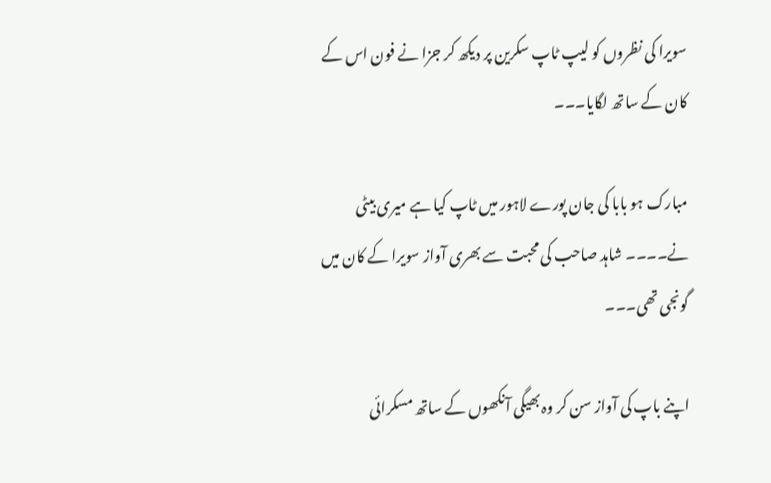سویرا کی نظروں کو لیپ ٹاپ سکرین پر دیکھ کر جزا نے فون اس کے کان کے ساتھ لگایا۔۔۔

مبارک ہو بابا کی جان پورے لاہور میں ٹاپ کیا ہے میری بیٹی نے۔۔۔۔ شاہد صاحب کی محبت سے بھری آواز سویرا کے کان میں گونجی تھی۔۔۔

اپنے باپ کی آواز سن کر وہ بھیگی آنکھوں کے ساتھ مسکرائی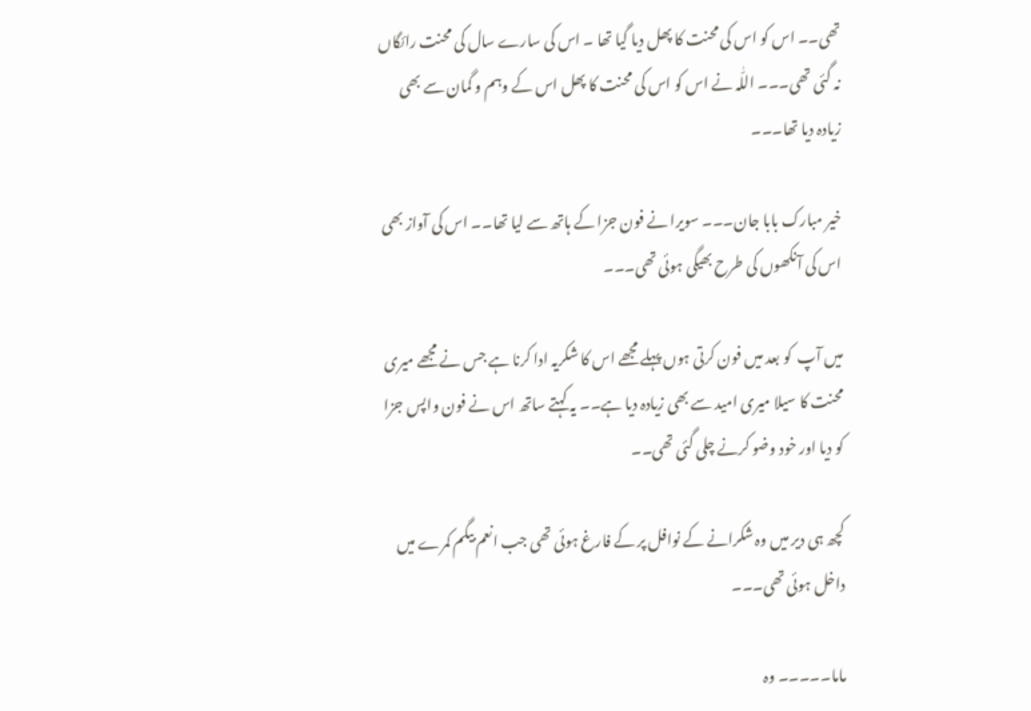تھی۔۔ اس کو اس کی محنت کا پھل دیا گیا تھا ۔ اس کی سارے سال کی محنت رائگاں نہ گئی تھی۔۔۔ اللّٰہ نے اس کو اس کی محنت کا پھل اس کے وہم و گمان سے بھی زیادہ دیا تھا۔۔۔

خیر مبارک بابا جان۔۔۔ سویرا نے فون جزا کے ہاتھ سے لیا تھا۔۔ اس کی آواز بھی اس کی آنکھوں کی طرح بھیگی ہوئی تھی۔۔۔

میں آپ  کو بعد میں فون کرتی ہوں پہلے مجھے اس کا شکریہ ادا کرنا ہے جس نے مجھے میری محنت کا سیلا میری امید سے بھی زیادہ دیا ہے۔۔ یہ کہتے ساتھ اس نے فون واپس جزا کو دیا اور خود وضو کرنے چلی گئی تھی۔۔

کچھ ہی دیر میں وہ شکرانے کے نوافل پر کے فارغ ہوئی تھی جب انعم بیگم کمرے میں داخل ہوئی تھی۔۔۔

ماما۔۔۔۔۔ وہ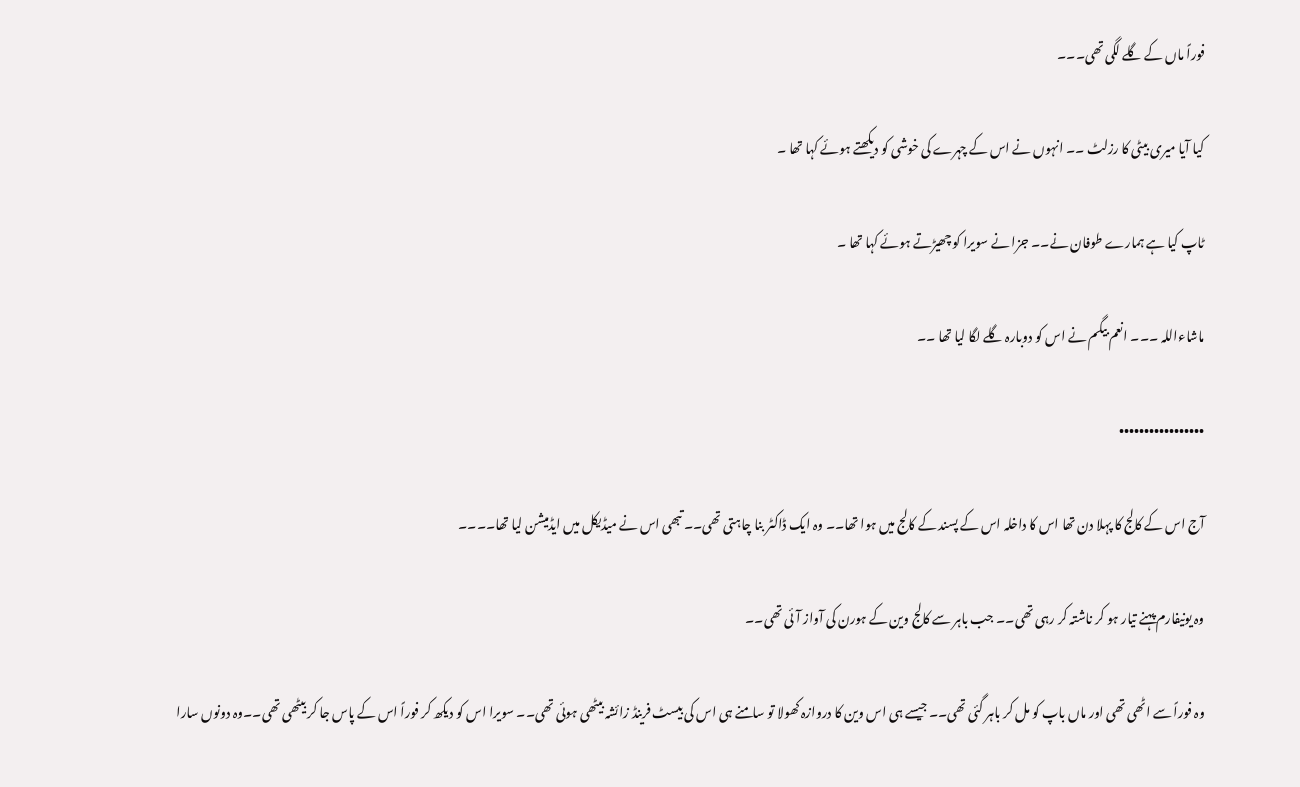فوراً ماں کے گلے لگی تھی۔۔۔

کیا آیا میری بیٹی کا رزلٹ ۔۔ انہوں نے اس کے چہرے کی خوشی کو دیکھتے ہوئے کہا تھا ۔

ٹاپ کیا ہے ہمارے طوفان نے۔۔ جزا نے سویرا کو چھیڑتے ہوئے کہا تھا ۔

ماشاءاللہ ۔۔۔ انعم بیگم نے اس کو دوبارہ گلے لگا لیا تھا ۔۔

•••••••••••••••••

آج اس کے کالج کا پہلا دن تھا اس کا داخلہ اس کے پسند کے کالج میں ہوا تھا۔۔ وہ ایک ڈاکٹر بنا چاہتی تھی۔۔ تبھی اس نے میڈیکل میں ایڈمیشن لیا تھا۔۔۔۔

وہ یونیفارم پہنے تیار ہو کر ناشتہ کر رہی تھی۔۔ جب باہر سے کالج وین کے ہورن کی آواز آئی تھی۔۔

وہ فوراً سے اٹھی تھی اور ماں باپ کو مل کر باہر گئی تھی۔۔ جیسے ہی اس وین کا دروازہ کھولا تو سامنے ہی اس کی بیسٹ فرینڈ زائشہ بیٹھی ہوئی تھی۔۔ سویرا اس کو دیکھ کر فوراً اس کے پاس جا کر بیٹھی تھی۔۔وہ دونوں سارا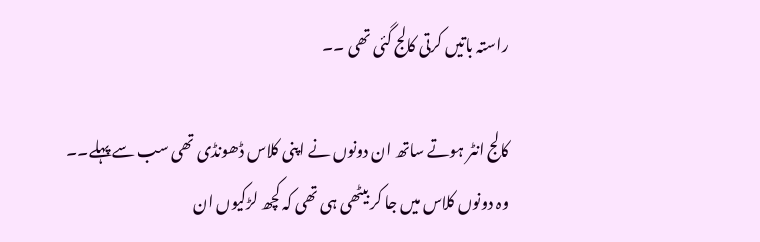راستہ باتیں کرتی کالج گئی تھی ۔۔

کالج انٹر ہوتے ساتھ ان دونوں نے اپنی کلاس ڈھونڈی تھی سب سے پہلے۔۔ وہ دونوں کلاس میں جا کر بیٹھی ہی تھی کہ کچھ لڑکیوں ان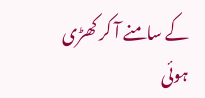کے سامنے آ کر کھڑی ہوئی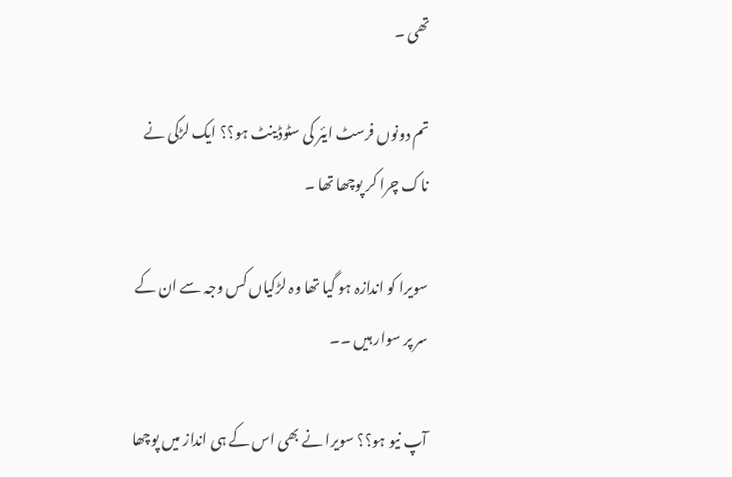تھی ۔

تم دونوں فرسٹ ایئر کی سٹوڈینٹ ہو؟؟ ایک لڑکی نے ناک چرا کر پوچھا تھا ۔

سویرا کو اندازہ ہو گیا تھا وہ لڑکیاں کس وجہ سے ان کے سر پر سوار ہیں ۔۔

آپ نیو ہو؟؟ سویرا نے بھی اس کے ہی انداز میں پوچھا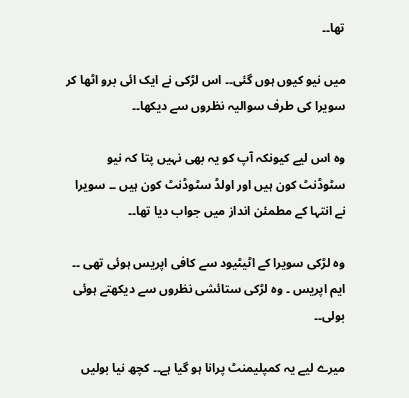تھا۔۔

میں نیو کیوں ہوں گئی۔۔ اس لڑکی نے ایک ائی برو اٹھا کر سویرا کی طرف سوالیہ نظروں سے دیکھا۔۔

وہ اس لیے کیونکہ آپ کو یہ بھی نہیں پتا کہ نیو سٹوڈنٹ کون ہیں اور اولڈ سٹوڈنٹ کون ہیں ۔۔ سویرا نے انتہا کے مطمئن انداز میں جواب دیا تھا۔۔

وہ لڑکی سویرا کے اٹیٹیود سے کافی اپریس ہوئی تھی ۔۔ ایم اپریس ۔ وہ لڑکی ستائشی نظروں سے دیکھتے ہوئی بولی۔۔

میرے لیے یہ کمپلیمنٹ پرانا ہو گیا ہے۔۔ کچھ نیا بولیں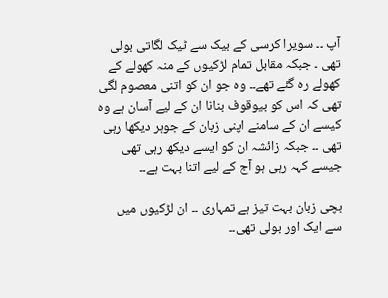آپ ۔۔ سویرا کرسی کے بیک سے ٹیک لگاتی بولی تھی ۔ جبکہ مقابل تمام لڑکیوں کے منہ کھولے کے کھولے رہ گئے تھے۔۔ وہ جو ان کو اتنی معصوم لگی تھی کہ اس کو بیوقوف بنانا ان کے لیے آسان ہے وہ کیسے ان کے سامنے اپنی زبان کے جوہر دیکھا رہی تھی ۔۔ جبکہ زائشہ ان کو ایسے دیکھ رہی تھی جیسے کہہ رہی ہو آج کے لیے اتنا بہت ہے۔۔

بچی زبان بہت تیز ہے تمہاری ۔۔ ان لڑکیوں میں سے ایک اور بولی تھی۔۔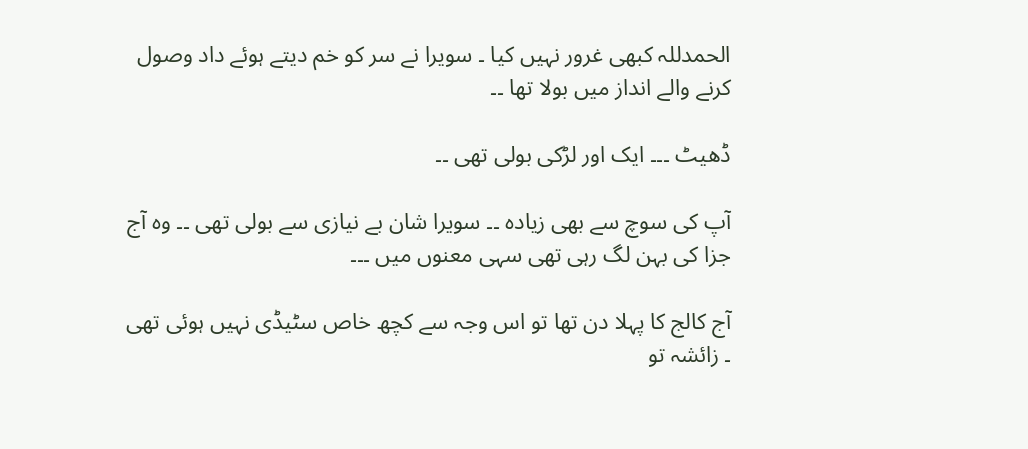الحمدللہ کبھی غرور نہیں کیا ۔ سویرا نے سر کو خم دیتے ہوئے داد وصول کرنے والے انداز میں بولا تھا ۔۔

ڈھیٹ ۔۔۔ ایک اور لڑکی بولی تھی ۔۔

آپ کی سوچ سے بھی زیادہ ۔۔ سویرا شان بے نیازی سے بولی تھی ۔۔ وہ آج  جزا کی بہن لگ رہی تھی سہی معنوں میں ۔۔۔

آج کالج کا پہلا دن تھا تو اس وجہ سے کچھ خاص سٹیڈی نہیں ہوئی تھی ۔ زائشہ تو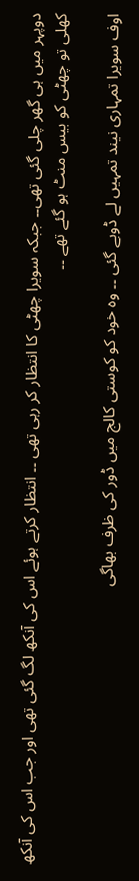دوپہر میں ہی گھر چلی گئی تھی۔۔ جبکہ سویرا چھٹی کا انتظار کر رہی تھی ۔۔ انتظار کرتے ہوئے اس کی آنکھ لگ گئی تھی اور جب اس کی آنکھ کھلی تو چھٹی کو بیس منٹ ہو گئے تھے ۔۔

اوف سویرا تمہاری نیند تمہیں لے ڈوبے گئی ۔۔ وہ خود کو کوستی کالج میں ڈور کی ظرف بھاگی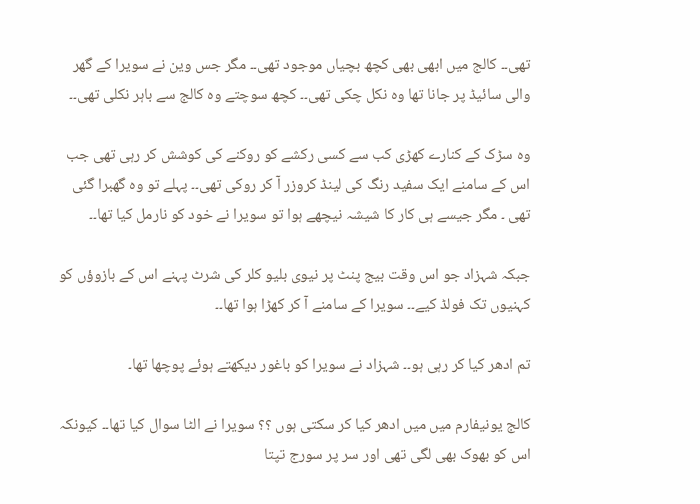تھی۔۔ کالج میں ابھی بھی کچھ بچیاں موجود تھی۔۔ مگر جس وین نے سویرا کے گھر والی سائیڈ پر جانا تھا وہ نکل چکی تھی۔۔ کچھ سوچتے وہ کالج سے باہر نکلی تھی۔۔

وہ سڑک کے کنارے کھڑی کب سے کسی رکشے کو روکنے کی کوشش کر رہی تھی جب اس کے سامنے ایک سفید رنگ کی لینڈ کروزر آ کر روکی تھی۔۔ پہلے تو وہ گھبرا گئی تھی ۔ مگر جیسے ہی کار کا شیشہ نیچھے ہوا تو سویرا نے خود کو نارمل کیا تھا۔۔

جبکہ شہزاد جو اس وقت بیج پنٹ پر نیوی بلیو کلر کی شرٹ پہنے اس کے بازوؤں کو کہنیوں تک فولڈ کیے۔۔ سویرا کے سامنے آ کر کھڑا ہوا تھا۔۔

تم ادھر کیا کر رہی ہو۔۔ شہزاد نے سویرا کو باغور دیکھتے ہوئے پوچھا تھا۔

کالج یونیفارم میں میں ادھر کیا کر سکتی ہوں ؟؟ سویرا نے الٹا سوال کیا تھا۔۔ کیونکہ اس کو بھوک بھی لگی تھی اور سر پر سورج تپتا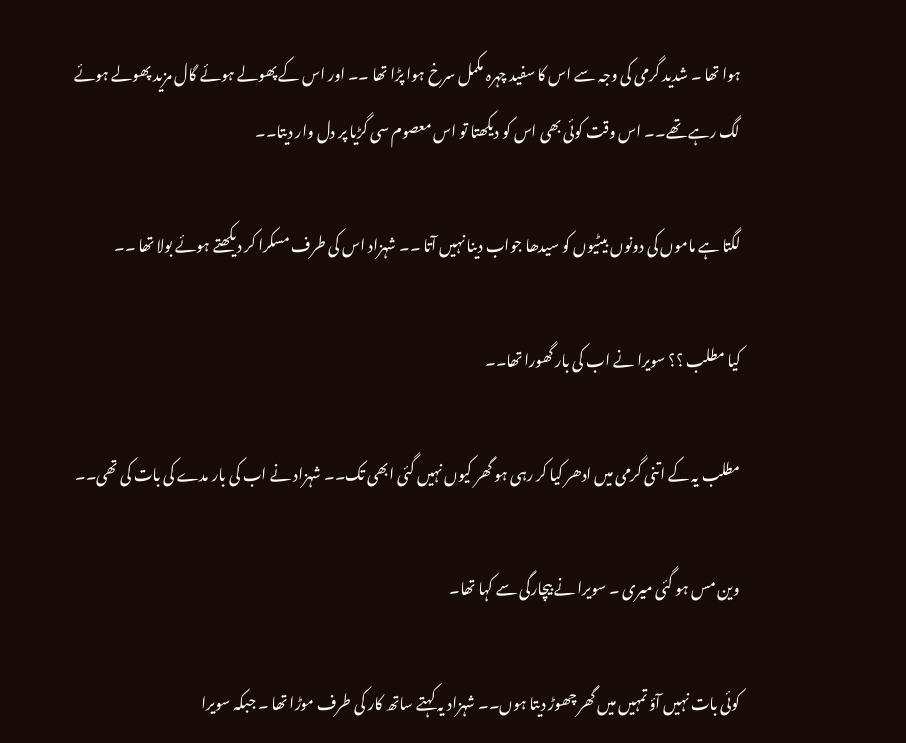ہوا تھا ۔ شدید گرمی کی وجہ سے اس کا سفید چہرہ مکمل سرخ ہوا پڑا تھا ۔۔ اور اس کے پھولے ہوئے گال مزید پھولے ہوئے لگ رہے تھے۔۔ اس وقت کوئی بھی اس کو دیکھتا تو اس معصوم سی گڑیا پر دل وار دیتا۔۔

لگتا ہے ماموں کی دونوں بیٹیوں کو سیدھا جواب دینا نہیں آتا ۔۔ شہزاد اس کی طرف مسکرا کر دیکھتے ہوئے بولا تھا ۔۔

کیا مطلب ؟؟ سویرا نے اب کی بار گھورا تھا۔۔

مطلب یہ کے اتنی گرمی میں ادھر کیا کر رہی ہو گھر کیوں نہیں گئی ابھی تک۔۔ شہزاد نے اب کی بار مدے کی بات کی تھی۔۔

وین مس ہو گئی میری ۔ سویرا نے بیچارگی سے کہا تھا۔

کوئی بات نہیں آؤ تمہیں میں گھر چھوڑ دیتا ہوں۔۔ شہزاد یہ کہتے ساتھ کار کی طرف موڑا تھا ۔ جبکہ سویرا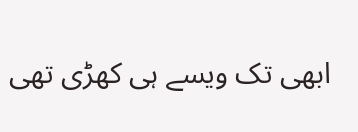ابھی تک ویسے ہی کھڑی تھی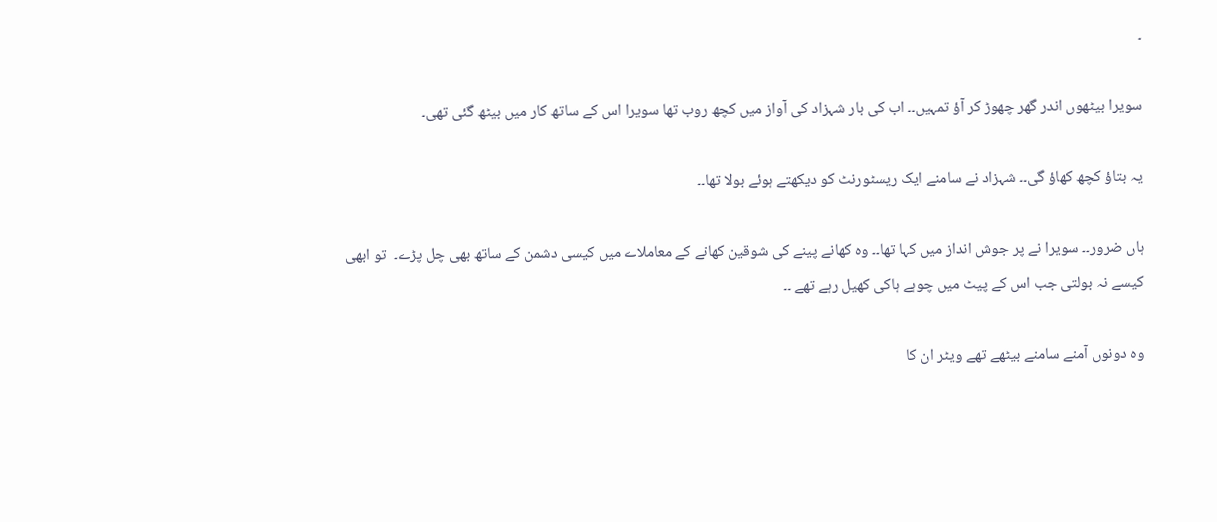۔

سویرا بیٹھوں اندر گھر چھوڑ کر آؤ تمہیں۔۔ اب کی بار شہزاد کی آواز میں کچھ روب تھا سویرا اس کے ساتھ کار میں بیٹھ گئی تھی۔

یہ بتاؤ کچھ کھاؤ گی۔۔ شہزاد نے سامنے ایک ریسٹورنٹ کو دیکھتے ہوئے بولا تھا۔۔

ہاں ضرور۔۔ سویرا نے پر جوش انداز میں کہا تھا۔۔ وہ کھانے پینے کی شوقین کھانے کے معاملاے میں کیسی دشمن کے ساتھ بھی چل پڑے۔  تو ابھی کیسے نہ بولتی جب اس کے پیٹ میں چوہے ہاکی کھیل رہے تھے ۔۔

وہ دونوں آمنے سامنے بیٹھے تھے ویٹر ان کا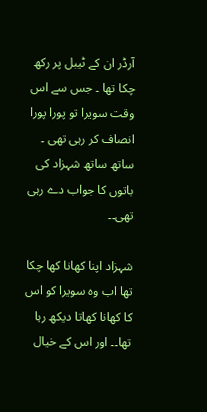آرڈر ان کے ٹیبل پر رکھ چکا تھا ۔ جس سے اس وقت سویرا تو پورا پورا انصاف کر رہی تھی ۔ ساتھ ساتھ شہزاد کی باتوں کا جواب دے رہی تھی۔۔

شہزاد اپنا کھانا کھا چکا تھا اب وہ سویرا کو اس کا کھانا کھاتا دیکھ رہا تھا۔۔ اور اس کے خیال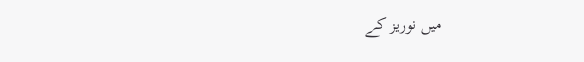میں نوریز کے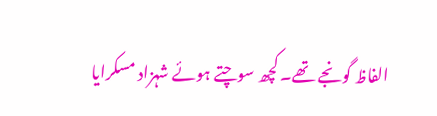الفاظ گونجے تھے۔ کچھ سوچتے ہوئے شہزاد مسکرایا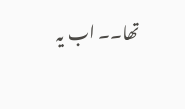تھا۔۔ اب یہ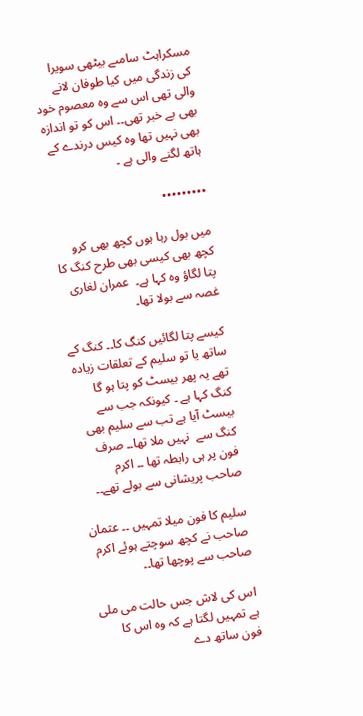مسکراہٹ سامںے بیٹھی سویرا کی زندگی میں کیا طوفان لانے والی تھی اس سے وہ معصوم خود بھی بے خبر تھی۔۔ اس کو تو اندازہ بھی نہیں تھا وہ کیس درندے کے ہاتھ لگنے والی ہے ۔

•••••••••

میں بول رہا ہوں کچھ بھی کرو کچھ بھی کیسی بھی طرح کنگ کا پتا لگاؤ وہ کہا ہے۔  عمران لغاری غصہ سے بولا تھا۔

کیسے پتا لگائیں کنگ کا۔۔ کنگ کے ساتھ یا تو سلیم کے تعلقات زیادہ تھے یہ پھر بیسٹ کو پتا ہو گا کنگ کہا ہے ۔ کیونکہ جب سے بیسٹ آیا ہے تب سے سلیم بھی کنگ سے  نہیں ملا تھا۔۔ صرف فون پر ہی رابطہ تھا ۔۔ اکرم صاحب پریشانی سے بولے تھے۔۔

سلیم کا فون میلا تمہیں ۔۔ عثمان صاحب نے کچھ سوچتے ہوئے اکرم صاحب سے پوچھا تھا۔۔

اس کی لاش جس حالت می ملی ہے تمہیں لگتا ہے کہ وہ اس کا فون ساتھ دے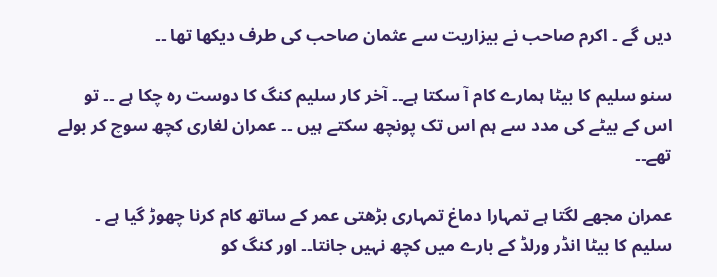دیں گے ۔ اکرم صاحب نے بیزاریت سے عثمان صاحب کی طرف دیکھا تھا ۔۔

سنو سلیم کا بیٹا ہمارے کام آ سکتا ہے۔۔ آخر کار سلیم کنگ کا دوست رہ چکا ہے ۔۔ تو اس کے بیٹے کی مدد سے ہم اس تک پونچھ سکتے ہیں ۔۔ عمران لغاری کچھ سوچ کر بولے تھے۔۔

عمران مجھے لگتا ہے تمہارا دماغ تمہاری بڑھتی عمر کے ساتھ کام کرنا چھوڑ گیا ہے ۔ سلیم کا بیٹا انڈر ورلڈ کے بارے میں کچھ نہیں جانتا۔۔ اور کنگ کو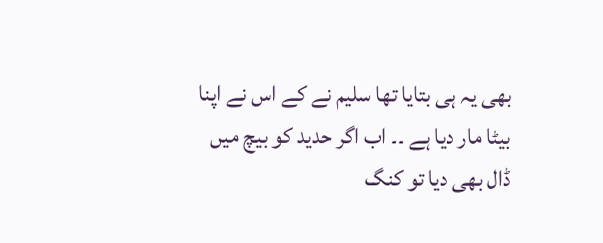بھی یہ ہی بتایا تھا سلیم نے کے اس نے اپنا بیٹا مار دیا ہے ۔۔ اب اگر حدید کو بیچ میں ڈال بھی دیا تو کنگ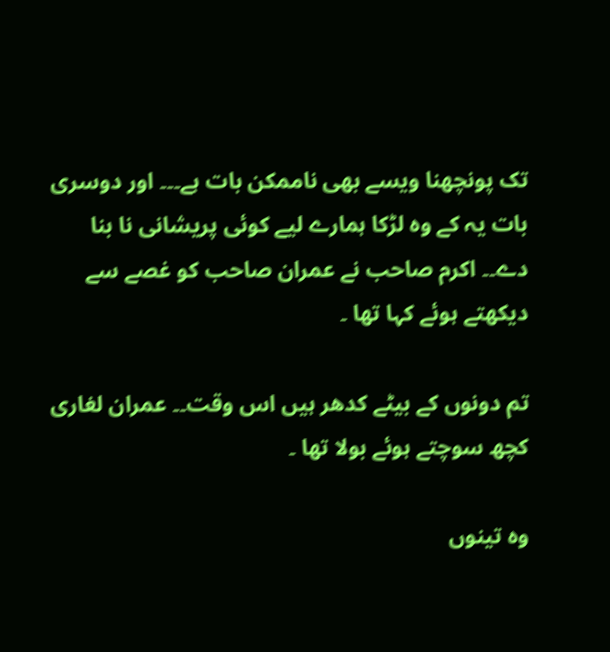تک پونچھنا ویسے بھی ناممکن بات ہے۔۔۔ اور دوسری بات یہ کے وہ لڑکا ہمارے لیے کوئی پریشانی نا بنا دے۔۔ اکرم صاحب نے عمران صاحب کو غصے سے دیکھتے ہوئے کہا تھا ۔

تم دونوں کے بیٹے کدھر ہیں اس وقت۔۔ عمران لغاری کچھ سوچتے ہوئے بولا تھا ۔

وہ تینوں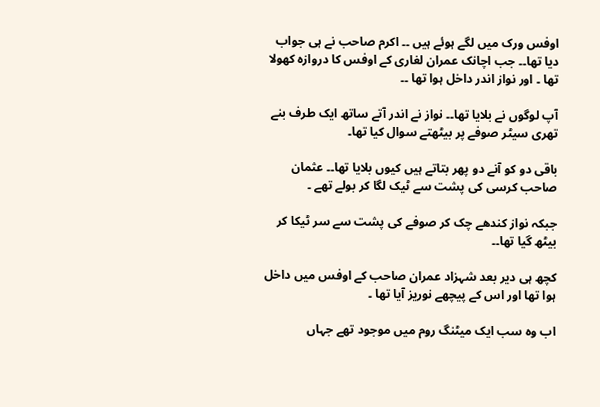اوفس ورک میں لگے ہوئے ہیں ۔۔ اکرم صاحب نے ہی جواب دیا تھا۔۔ جب اچانک عمران لغاری کے اوفس کا دروازہ کھولا تھا ۔ اور نواز اندر داخل ہوا تھا ۔۔

آپ لوگوں نے بلایا تھا۔۔ نواز نے اندر آتے ساتھ ایک طرف بنے تھری سیٹر صوفے پر بیٹھتے سوال کیا تھا۔

باقی دو کو آنے دو پھر بتاتے ہیں کیوں بلایا تھا۔۔ عثمان صاحب کرسی کی پشت سے ٹیک لگا کر بولے تھے ۔

جبکہ نواز کندھے چک کر صوفے کی پشت سے سر ٹیکا کر بیٹھ گیا تھا۔۔

کچھ ہی دیر بعد شہزاد عمران صاحب کے اوفس میں داخل ہوا تھا اور اس کے پیچھے نوریز آیا تھا ۔

اب وہ سب ایک میٹنگ روم میں موجود تھے جہاں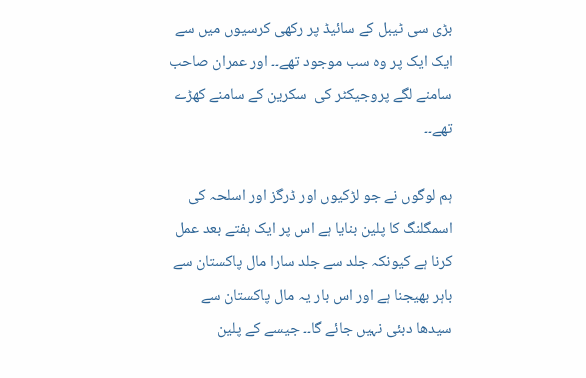بڑی سی ٹیبل کے سائیڈ پر رکھی کرسیوں میں سے ایک ایک پر وہ سب موجود تھے۔۔ اور عمران صاحب سامنے لگے پروجیکٹر کی  سکرین کے سامنے کھڑے تھے۔۔

ہم لوگوں نے جو لڑکیوں اور ڈرگز اور اسلحہ کی اسمگلنگ کا پلین بنایا ہے اس پر ایک ہفتے بعد عمل کرنا ہے کیونکہ جلد سے جلد سارا مال پاکستان سے باہر بھیجنا ہے اور اس بار یہ مال پاکستان سے سیدھا دبئی نہیں جائے گا۔۔ جیسے کے پلین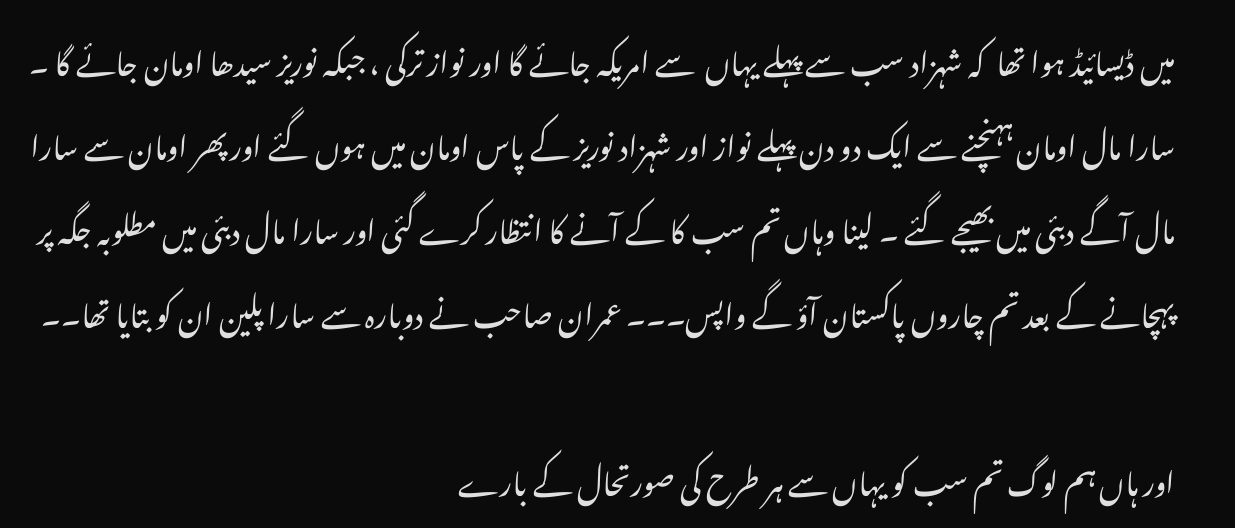میں ڈیسائیڈ ہوا تھا  کہ شہزاد سب سے پہلے یہاں  سے امریکہ جائے گا اور نواز ترکی ، جبکہ نوریز سیدھا اومان جائے گا ۔ سارا مال اومان ہہنچنے سے ایک دو دن پہلے نواز اور شہزاد نوریز کے پاس اومان میں ہوں گئے اور پھر اومان سے سارا مال آگے دبئی میں بھیجے گئے ۔ لینا وہاں تم سب کا کے آنے کا انتظار کرے گئی اور سارا مال دبئی میں مطلوبہ جگہ پر پہچانے کے بعد تم چاروں پاکستان آؤ گے واپس۔۔۔ عمران صاحب نے دوبارہ سے سارا پلین ان کو بتایا تھا۔۔

اور ہاں ہم لوگ تم سب کو یہاں سے ہر طرح کی صورتحال کے بارے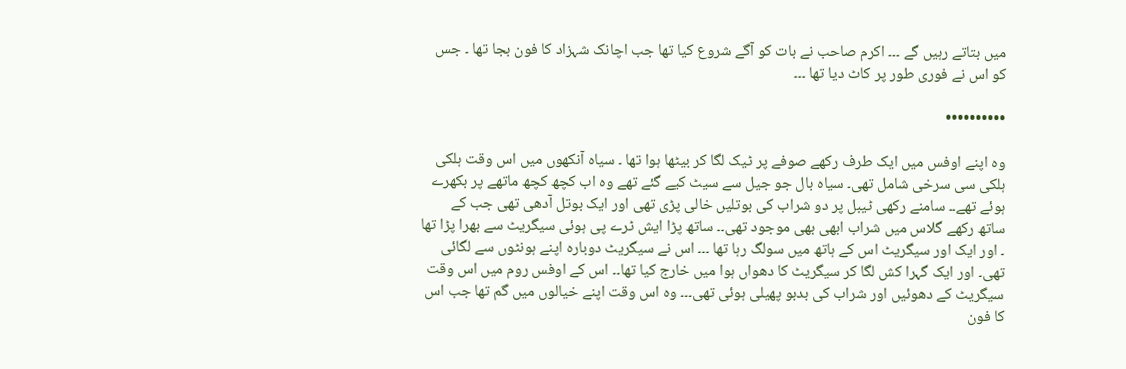میں بتاتے رہیں گے ۔۔۔ اکرم صاحب نے بات کو آگے شروع کیا تھا جب اچانک شہزاد کا فون بجا تھا ۔ جس کو اس نے فوری طور پر کاٹ دیا تھا ۔۔۔

••••••••••

وہ اپنے اوفس میں ایک طرف رکھے صوفے پر ٹیک لگا کر بیٹھا ہوا تھا ۔ سیاہ آنکھوں میں اس وقت ہلکی ہلکی سی سرخی شامل تھی۔ سیاہ بال جو جیل سے سیٹ کیے گئے تھے وہ اب کچھ کچھ ماتھے پر بکھرے ہوئے تھے۔۔ سامنے رکھی ٹیبل پر دو شراب کی بوتلیں خالی پڑی تھی اور ایک بوتل آدھی تھی جب کے ساتھ رکھے گلاس میں شراب ابھی بھی موجود تھی۔۔ ساتھ پڑا ایش ٹرے پی ہوئی سیگریٹ سے بھرا پڑا تھا ۔ اور ایک اور سیگریٹ اس کے ہاتھ میں سولگ رہا تھا ۔۔۔ اس نے سیگریٹ دوبارہ اپنے ہونٹوں سے لگائی تھی۔ اور ایک گہرا کش لگا کر سیگریٹ کا دھواں ہوا میں خارج کیا تھا۔۔ اس کے اوفس روم میں اس وقت سیگریٹ کے دھوئیں اور شراب کی بدبو پھیلی ہوئی تھی۔۔۔ وہ اس وقت اپنے خیالوں میں گم تھا جب اس کا فون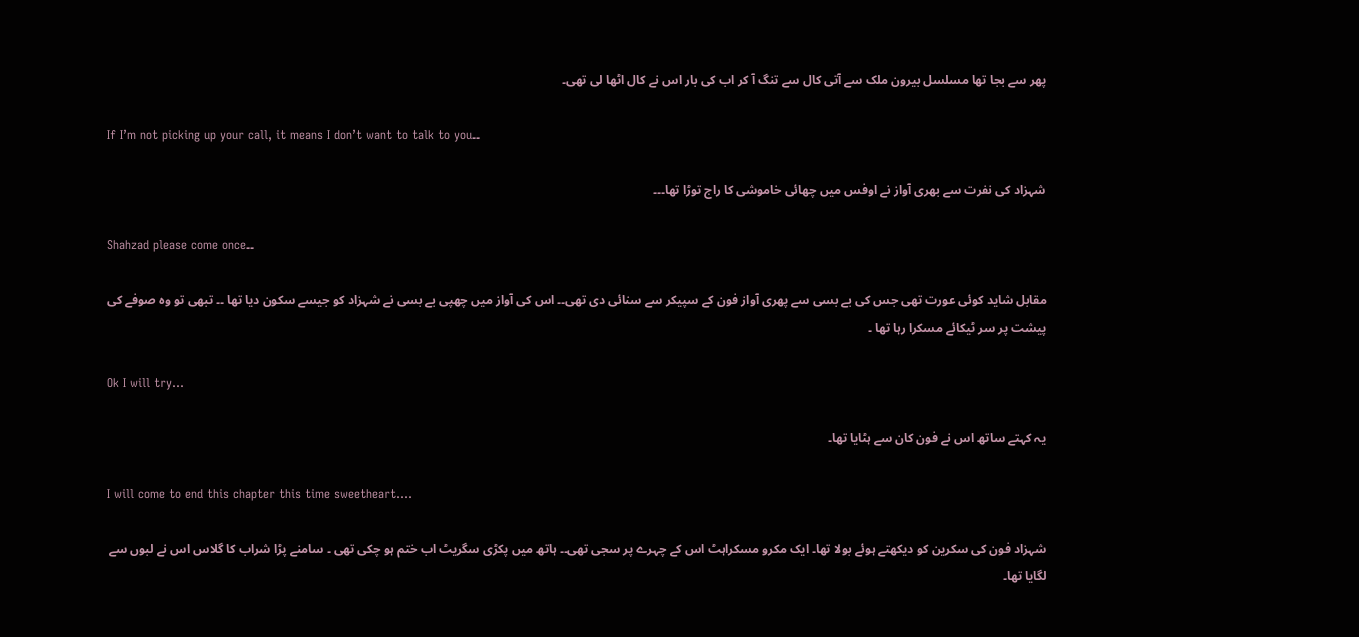پھر سے بجا تھا مسلسل بیرون ملک سے آتی کال سے تنگ آ کر اب کی بار اس نے کال اٹھا لی تھی۔

If I’m not picking up your call, it means I don’t want to talk to you۔۔

شہزاد کی نفرت سے بھری آواز نے اوفس میں چھائی خاموشی کا راج توڑا تھا۔۔۔

Shahzad please come once۔۔

مقابل شاید کوئی عورت تھی جس کی بے بسی سے پھری آواز فون کے سپیکر سے سنائی دی تھی۔۔ اس کی آواز میں چھپی بے بسی نے شہزاد کو جیسے سکون دیا تھا ۔۔ تبھی تو وہ صوفے کی پیشت پر سر ٹیکائے مسکرا رہا تھا ۔

Ok I will try...

یہ کہتے ساتھ اس نے فون کان سے ہٹایا تھا۔

I will come to end this chapter this time sweetheart....

شہزاد فون کی سکرین کو دیکھتے ہوئے بولا تھا۔ ایک مکرو مسکراہٹ اس کے چہرے پر سجی تھی۔۔ ہاتھ میں پکڑی سگریٹ اب ختم ہو چکی تھی ۔ سامنے پڑا شراب کا گلاس اس نے لبوں سے لگایا تھا۔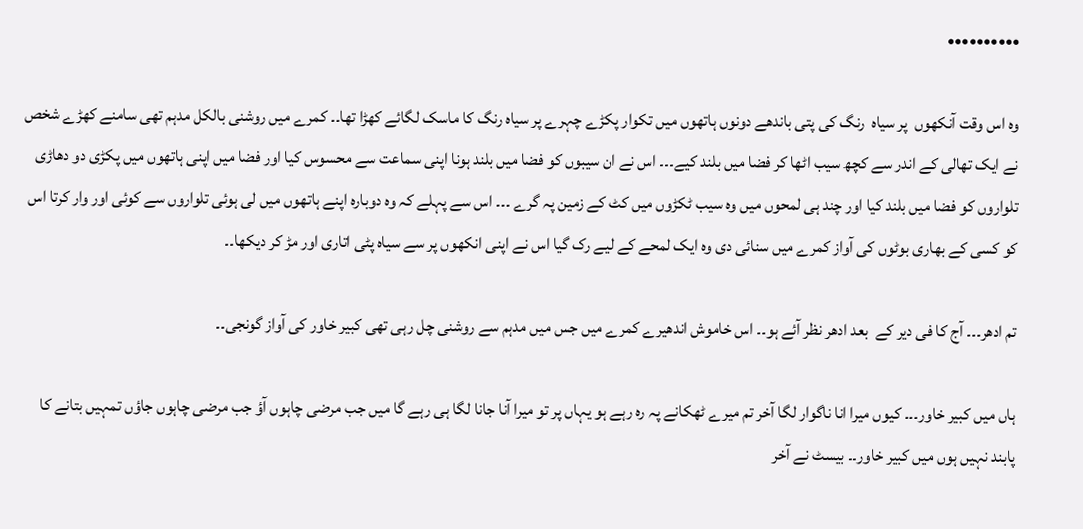••••••••••

وہ اس وقت آنکھوں  پر سیاہ  رنگ کی پتی باندھے دونوں ہاتھوں میں تکوار پکڑے چہرے پر سیاہ رنگ کا ماسک لگائے کھڑا تھا۔۔ کمرے میں روشنی بالکل مدہم تھی سامنے کھڑے شخص نے ایک تھالی کے اندر سے کچھ سیب اٹھا کر فضا میں بلند کیے۔۔۔ اس نے ان سیبوں کو فضا میں بلند ہونا اپنی سماعت سے محسوس کیا اور فضا میں اپنی ہاتھوں میں پکڑی دو دھاڑی تلواروں کو فضا میں بلند کیا اور چند ہی لمحوں میں وہ سیب ٹکڑوں میں کٹ کے زمین پہ گرے ۔۔۔ اس سے پہلے کہ وہ دوبارہ اپنے ہاتھوں میں لی ہوئی تلواروں سے کوئی اور وار کرتا اس کو کسی کے بھاری بوٹوں کی آواز کمرے میں سنائی دی وہ ایک لمحے کے لیے رک گیا اس نے اپنی انکھوں پر سے سیاہ پٹی اتاری اور مڑ کر دیکھا۔۔

تم ادھر۔۔۔ آج کا فی دیر کے  بعد ادھر نظر آئے ہو۔۔ اس خاموش اندھیرے کمرے میں جس میں مدہم سے روشنی چل رہی تھی کبیر خاور کی آواز گونجی۔۔

ہاں میں کبیر خاور۔۔۔ کیوں میرا انا ناگوار لگا آخر تم میرے ٹھکانے پہ رہ رہے ہو یہاں پر تو میرا آنا جانا لگا ہی رہے گا میں جب مرضی چاہوں آؤ جب مرضی چاہوں جاؤں تمہیں بتانے کا پابند نہیں ہوں میں کبیر خاور۔۔ بیسٹ نے آخر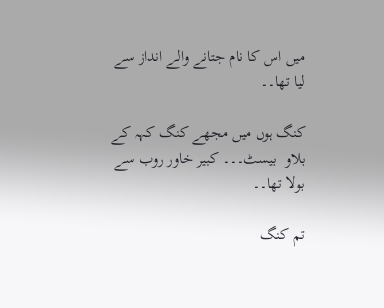میں اس کا نام جتانے والے انداز سے لیا تھا۔۔

کنگ ہوں میں مجھے کنگ کہہ کے بلاو  بیسٹ۔۔۔ کبیر خاور روب سے بولا تھا۔۔

تم کنگ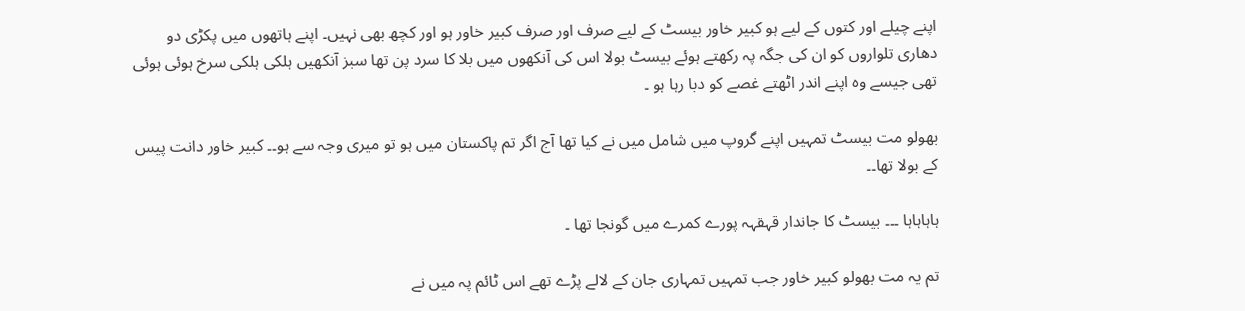اپنے چیلے اور کتوں کے لیے ہو کبیر خاور بیسٹ کے لیے صرف اور صرف کبیر خاور ہو اور کچھ بھی نہیں۔ اپنے ہاتھوں میں پکڑی دو دھاری تلواروں کو ان کی جگہ پہ رکھتے ہوئے بیسٹ بولا اس کی آنکھوں میں بلا کا سرد پن تھا سبز آنکھیں ہلکی ہلکی سرخ ہوئی ہوئی تھی جیسے وہ اپنے اندر اٹھتے غصے کو دبا رہا ہو ۔

بھولو مت بیسٹ تمہیں اپنے گروپ میں شامل میں نے کیا تھا آج اگر تم پاکستان میں ہو تو میری وجہ سے ہو۔۔ کبیر خاور دانت پیس کے بولا تھا۔۔

ہاہاہاہا ۔۔۔ بیسٹ کا جاندار قہقہہ پورے کمرے میں گونجا تھا ۔

تم یہ مت بھولو کبیر خاور جب تمہیں تمہاری جان کے لالے پڑے تھے اس ٹائم پہ میں نے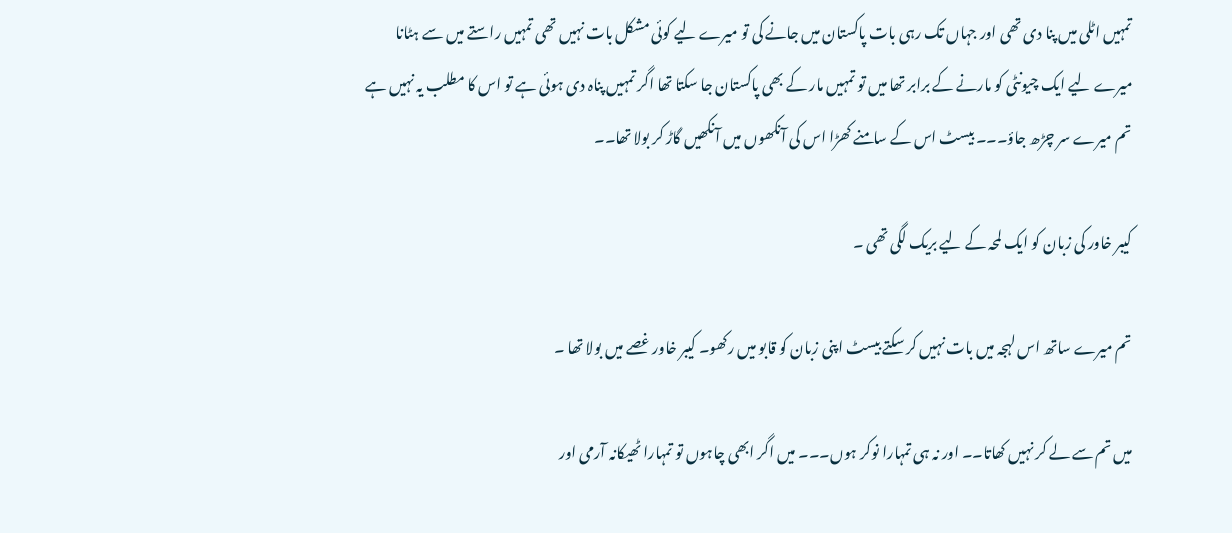تمہیں اٹلی میں پنا دی تھی اور جہاں تک رہی بات پاکستان میں جانے کی تو میرے لیے کوئی مشکل بات نہیں تھی تمہیں راستے میں سے ہٹانا میرے لیے ایک چیونٹی کو مارنے کے برابر تھا میں تو تمہیں مار کے بھی پاکستان جا سکتا تھا اگر تمہیں پناہ دی ہوئی ہے تو اس کا مطلب یہ نہیں ہے تم میرے سر چڑھ جاؤ۔۔۔ بیسٹ اس کے سامنے کھڑا اس کی آنکھوں میں آنکھیں گاڑ کر بولا تھا۔۔

کیبر خاور کی زبان کو ایک لمحہ کے لیے بریک لگی تھی ۔

تم میرے ساتھ اس لہجہ میں بات نہیں کر سکتے بیسٹ اپنی زبان کو قابو میں رکھو۔ کیبر خاور غصے میں بولا تھا ۔

میں تم سے لے کر نہیں کھاتا۔۔ اور نہ ہی تمہارا نوکر ہوں۔۔۔ میں اگر ابھی چاہوں تو تمہارا ٹھیکانہ آرمی اور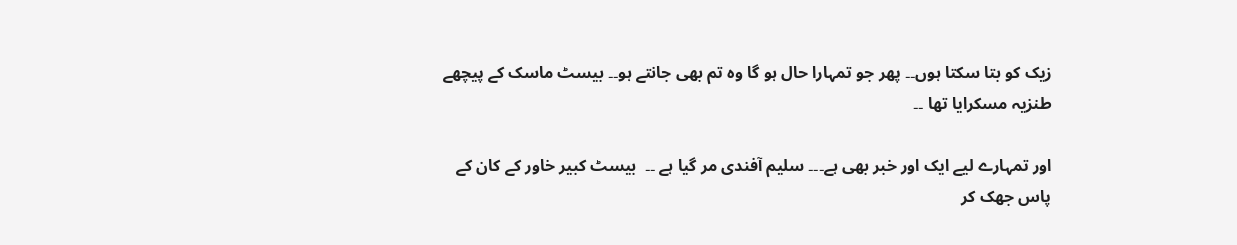زیک کو بتا سکتا ہوں۔۔ پھر جو تمہارا حال ہو گا وہ تم بھی جانتے ہو۔۔ بیسٹ ماسک کے پیچھے طنزیہ مسکرایا تھا ۔۔

اور تمہارے لیے ایک اور خبر بھی ہے۔۔۔ سلیم آفندی مر گیا ہے ۔۔  بیسٹ کبیر خاور کے کان کے پاس جھک کر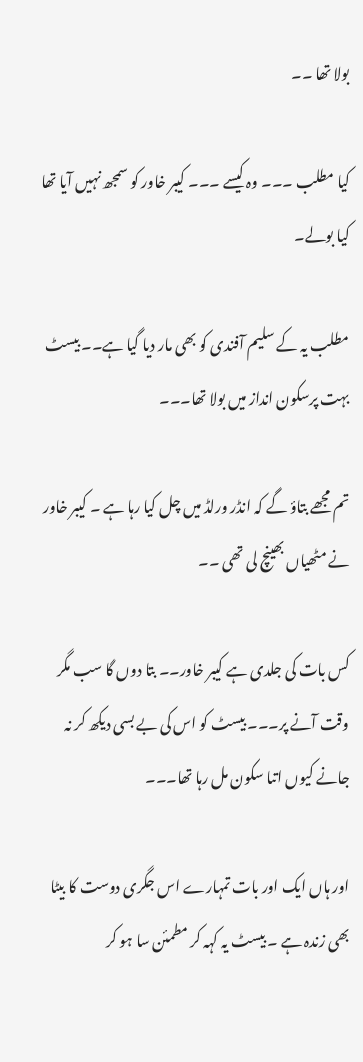بولا تھا ۔۔

کیا مطلب ۔۔۔ وہ کیسے ۔۔۔ کیبر خاور کو سمجھ نہیں آیا تھا کیا بولے۔

مطلب یہ کے سلیم آفندی کو بھی مار دیا گیا ہے۔۔ بیسٹ بہت پرسکون انداز میں بولا تھا۔۔۔

تم مجھے بتاؤ گے کہ انڈر ورلڈ میں چل کیا رہا ہے ۔ کیبر خاور نے مٹھیاں بھینچ لی تھی ۔۔

کس بات کی جلدی ہے کیبر خاور۔۔ بتا دوں گا سب مگر وقت آنے پر۔۔۔ بیسٹ کو اس کی بے بسی دیکھ کر نہ جانے کیوں اتںا سکون مل رہا تھا۔۔۔

اور ہاں ایک اور بات تمہارے اس جگری دوست کا بیٹا بھی زندہ ہے ۔ بیسٹ یہ کہہ کر مطمئن سا ہو کر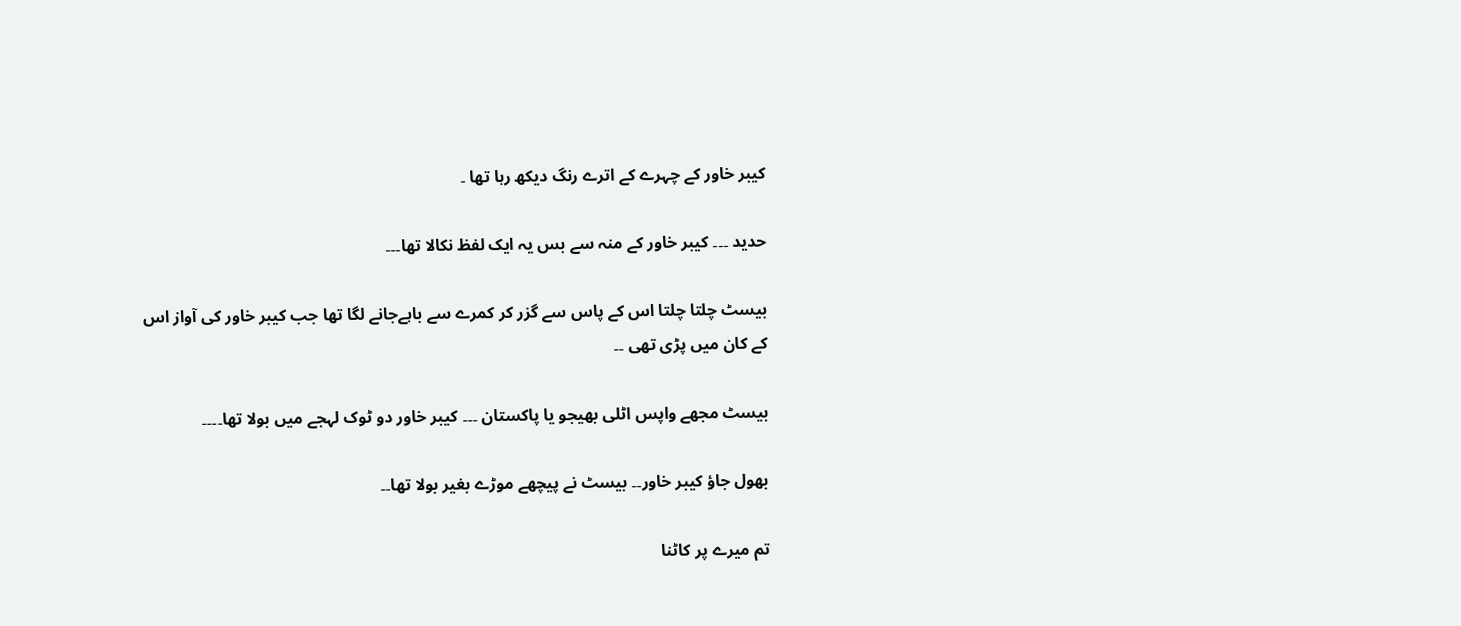کیبر خاور کے چہرے کے اترے رنگ دیکھ رہا تھا ۔

حدید ۔۔۔ کیبر خاور کے منہ سے بس یہ ایک لفظ نکالا تھا۔۔۔

بیسٹ چلتا چلتا اس کے پاس سے گزر کر کمرے سے باہےجانے لگا تھا جب کیبر خاور کی آواز اس کے کان میں پڑی تھی ۔۔

بیسٹ مجھے واپس اٹلی بھیجو یا پاکستان ۔۔۔ کیبر خاور دو ٹوک لہجے میں بولا تھا۔۔۔۔

بھول جاؤ کیبر خاور۔۔ بیسٹ نے پیچھے موڑے بغیر بولا تھا۔۔

تم میرے پر کاٹنا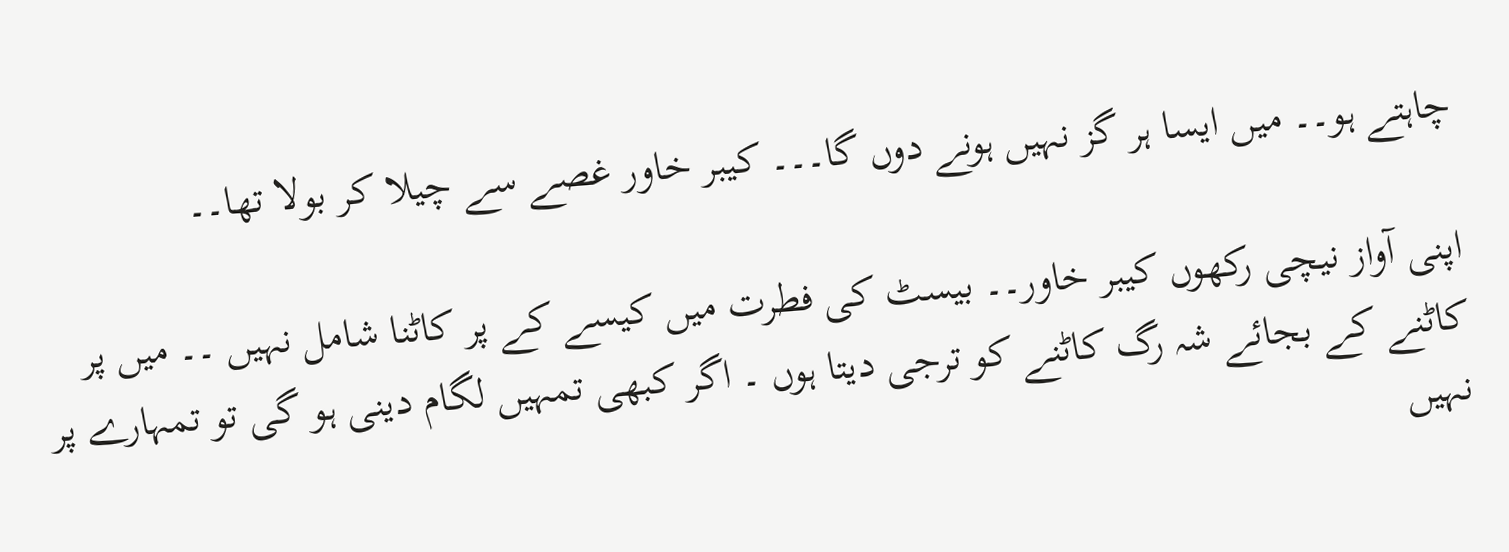چاہتے ہو۔۔ میں ایسا ہر گز نہیں ہونے دوں گا۔۔۔ کیبر خاور غصے سے چیلا کر بولا تھا۔۔

اپنی آواز نیچی رکھوں کیبر خاور۔۔ بیسٹ کی فطرت میں کیسے کے پر کاٹنا شامل نہیں ۔۔ میں پر کاٹنے کے بجائے شہ رگ کاٹنے کو ترجی دیتا ہوں ۔ اگر کبھی تمہیں لگام دینی ہو گی تو تمہارے پر نہیں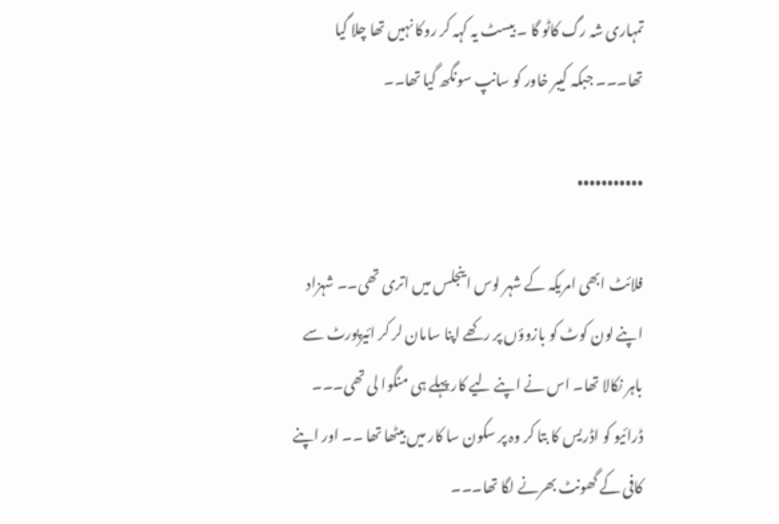تمہاری شہ رگ کاٹو گا ۔ بیسٹ یہ کہہ کر روکا نہیں تھا چلا گیا تھا۔۔۔ جبکہ کیبر خاور کو سانپ سونگھ گیا تھا۔۔

•••••••••••

فلائٹ ابھی امریکہ کے شہر لوس اینجلس میں اتری تھی۔۔ شہزاد اپنے لون کوٹ کو بازوؤں پر رکھے اپنا سامان لر کر ائیرپورٹ سے باہر نکالا تھا۔ اس نے اپنے لیے کار پہلے ہی منگوا لی تھی۔۔۔ ڈرائیو کو اڈریس کا بتا کر وہ پر سکون سا کار میں بیٹھا تھا ۔۔ اور اپنے کافی کے گھونٹ بھرنے لگا تھا۔۔۔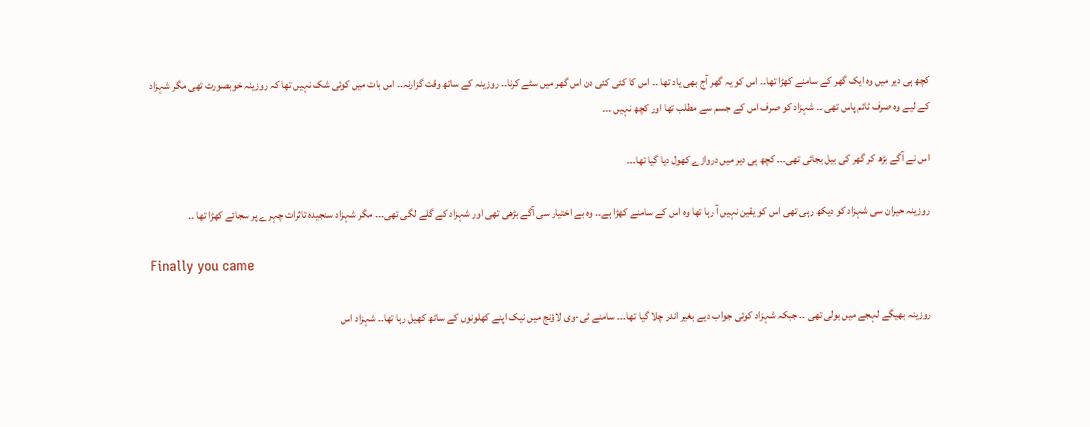کچھ ہی دیر میں وہ ایک گھر کے سامنے کھڑا تھا۔۔ اس کو یہ گھر آج بھی یاد تھا ۔۔ اس کا کئی کئی دن اس گھر میں سٹے کرنا۔۔ روزینہ کے ساتھ وقت گزارنہ۔۔ اس بات میں کوئی شک نہیں تھا کہ روزینہ خوبصورت تھی مگر شہزاد کے لیے وہ صرف ٹائم پاس تھی ۔۔ شہزاد کو صرف اس کے جسم سے مطلب تھا اور کچھ نہیں ۔۔۔

اس نے آگے بڑھ کر گھر کی بیل بجائی تھی۔۔۔ کچھ ہی دیر میں دروازے کھول دیا گیا تھا۔۔۔

روزینہ حیران سی شہزاد کو دیکھ رہی تھی اس کو یقین نہیں آ رہا تھا وہ اس کے سامنے کھڑا ہے۔۔ وہ بے اختیار سی آگے بڑھی تھی اور شہزاد کے گلے لگی تھی۔۔۔ مگر شہزاد سنجیدہ تاثرات چہرے پر سجائے کھڑا تھا ۔۔

Finally you came

روزینہ بھیگے لہجے میں بولی تھی ۔۔ جبکہ شہزاد کوئی جواب دیے بغیر اندر چلا گیا تھا۔۔۔ سامنے ٹی-وی لاؤنج میں نیک اپنے کھلونوں کے ساتھ کھیل رہا تھا۔۔ شہزاد اس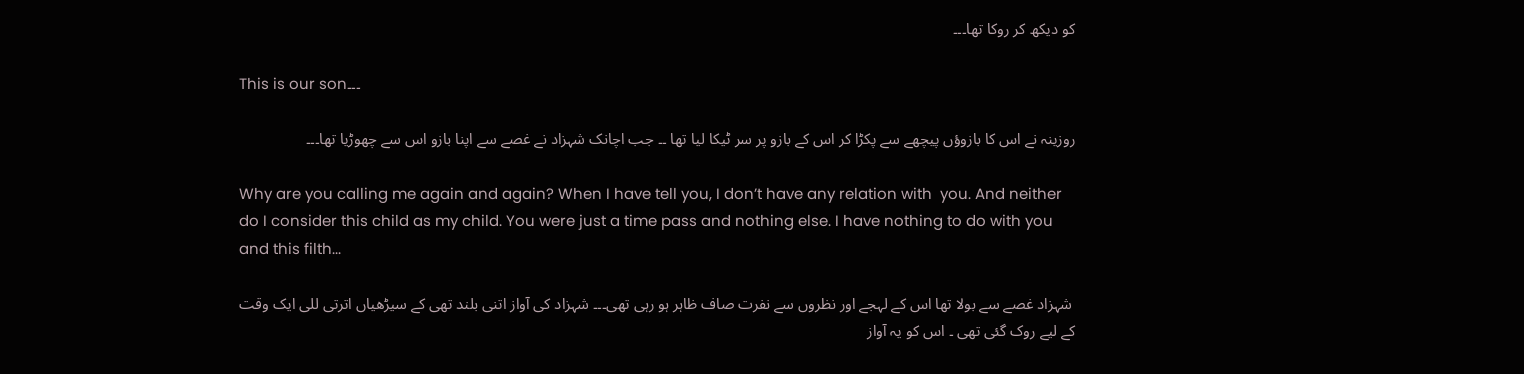کو دیکھ کر روکا تھا۔۔۔

This is our son۔۔۔

روزینہ نے اس کا بازوؤں پیچھے سے پکڑا کر اس کے بازو پر سر ٹیکا لیا تھا ۔۔ جب اچانک شہزاد نے غصے سے اپنا بازو اس سے چھوڑیا تھا۔۔۔

Why are you calling me again and again? When I have tell you, I don’t have any relation with  you. And neither do I consider this child as my child. You were just a time pass and nothing else. I have nothing to do with you and this filth...

 شہزاد غصے سے بولا تھا اس کے لہجے اور نظروں سے نفرت صاف ظاہر ہو رہی تھی۔۔۔ شہزاد کی آواز اتنی بلند تھی کے سیڑھیاں اترتی للی ایک وقت کے لیے روک گئی تھی ۔ اس کو یہ آواز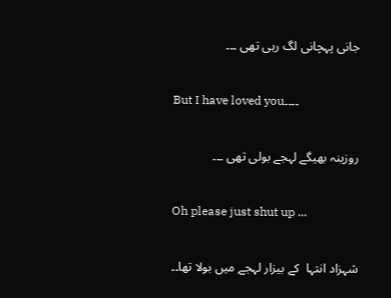جانی پہچانی لگ رہی تھی ۔۔۔

But I have loved you۔۔۔۔

روزینہ بھیگے لہجے بولی تھی ۔۔۔

Oh please just shut up ...

شہزاد انتہا  کے بیزار لہجے میں بولا تھا۔۔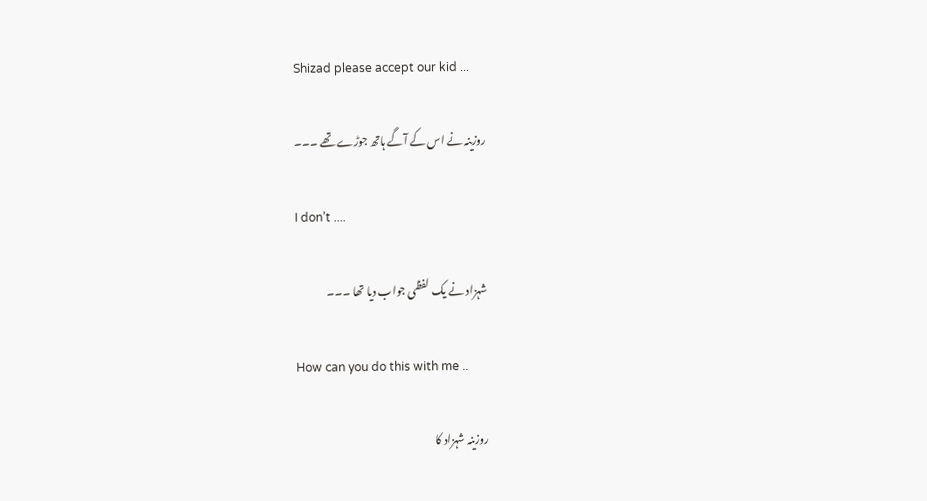Shizad please accept our kid ...

روزینہ نے اس کے آگے ہاتھ جوڑے تھے ۔۔۔

I don’t ....

شہزاد نے یک لفظی جواب دیا تھا ۔۔۔

How can you do this with me ..

روزینہ شہزاد کا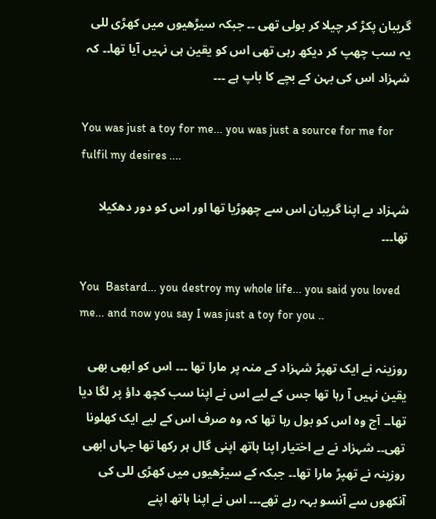گریبان پکڑ کر چیلا کر بولی تھی ۔۔ جبکہ سیڑھیوں میں کھڑی للی یہ سب چھپ کر دیکھ رہی تھی اس کو یقین ہی نہیں آیا تھا۔۔ کہ شہزاد اس کی بہن کے بچے کا باپ ہے ۔۔۔

You was just a toy for me... you was just a source for me for fulfil my desires ....

شہزاد ںے اپنا گریبان اس سے چھوڑیا تھا اور اس کو دور دھکیلا تھا۔۔۔

You  Bastard... you destroy my whole life... you said you loved me... and now you say I was just a toy for you ..

روزینہ نے ایک تھپڑ شہزاد کے منہ پر مارا تھا ۔۔۔ اس کو ابھی بھی یقین نہیں آ رہا تھا جس کے لیے اس نے اپنا سب کچھ داؤ پر لگا دیا تھا۔۔ آج وہ اس کو بول رہا تھا کہ وہ صرف اس کے لیے ایک کھلونا تھی۔۔ شہزاد نے بے اختیار اپنا ہاتھ اپنی گال ہر رکھا تھا جہاں ابھی روزینہ نے تھپڑ مارا تھا۔۔ جبکہ کے سیڑھیوں میں کھڑی للی کی آنکھوں سے آنسو بہہ رہے تھے۔۔۔ اس نے اپنا ہاتھ اپنے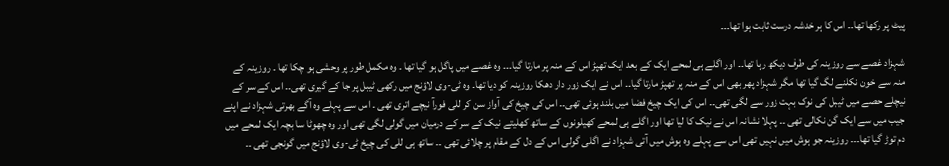پیٹ پر رکھا تھا۔۔ اس کا ہر خدشہ درست ثابت ہوا تھا۔۔۔

شہزاد غصے سے روزینہ کی طرف دیکھ رہا تھا۔۔ اور اگلے ہی لمحے ایک کے بعد ایک تھپڑ اس کے منہ پر مارتا گیا۔۔۔ وہ غصے میں پاگل ہو گیا تھا ۔ وہ مکمل طور پر وحشی ہو چکا تھا ۔ روزینہ کے منہ سے خون نکلنے لگ گیا تھا مگر شہزاد پھر بھی اس کے منہ پر تھپڑ مارتا گیا۔۔ اس نے ایک زور دار دھکا روزینہ کو دیا تھا۔ وہ ٹی-وی لاؤنج میں رکھی ٹیبل پر جا کے گیری تھی۔۔ اس کے سر کے نیچلے حصے میں ٹیبل کی نوک بہت زور سے لگی تھی۔۔ اس کی ایک چیخ فضا میں بلند ہوئی تھی۔۔ اس کی چیخ کی آواز سن کر للی فورآ نیچے اتری تھی ۔ اس سے پہلے وہ آگے بھرتی شہزاد نے اپنے جیب میں سے ایک گن نکالی تھی ۔۔ پہلا نشانہ اس نے نیک کا لیا تھا اور اگلے ہی لمحے کھیلونوں کے ساتھ کھلیتے نیک کے سر کے درمیان میں گولی لگی تھی اور وہ چھوٹا سا بچہ ایک لمحے میں دم توڑ گیا تھا۔۔۔ روزینہ جو ہوش میں نہیں تھی اس سے پہلے وہ ہوش میں آتی شہزاد نے اگلی گولی اس کے دل کے مقام پر چلائی تھی ۔۔ ساتھ ہی للی کی چیخ ٹی-وی لاؤنج میں گونجی تھی ۔۔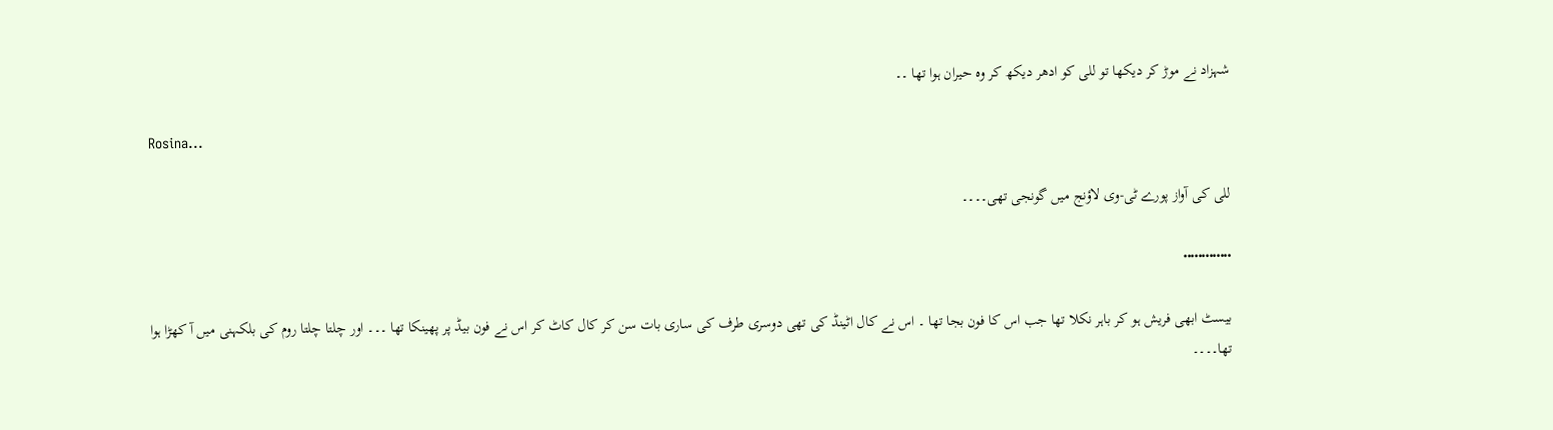شہزاد نے موڑ کر دیکھا تو للی کو ادھر دیکھ کر وہ حیران ہوا تھا ۔۔

Rosina...

للی کی آواز پورے ٹی-وی لاؤنج میں گونجی تھی۔۔۔۔

•••••••••••••

بیسٹ ابھی فریش ہو کر باہر نکلا تھا جب اس کا فون بجا تھا ۔ اس نے کال اٹینڈ کی تھی دوسری طرف کی ساری بات سن کر کال کاٹ کر اس نے فون بیڈ پر پھینکا تھا ۔۔۔ اور چلتا چلتا روم کی بلکہنی میں آ کھڑا ہوا تھا۔۔۔۔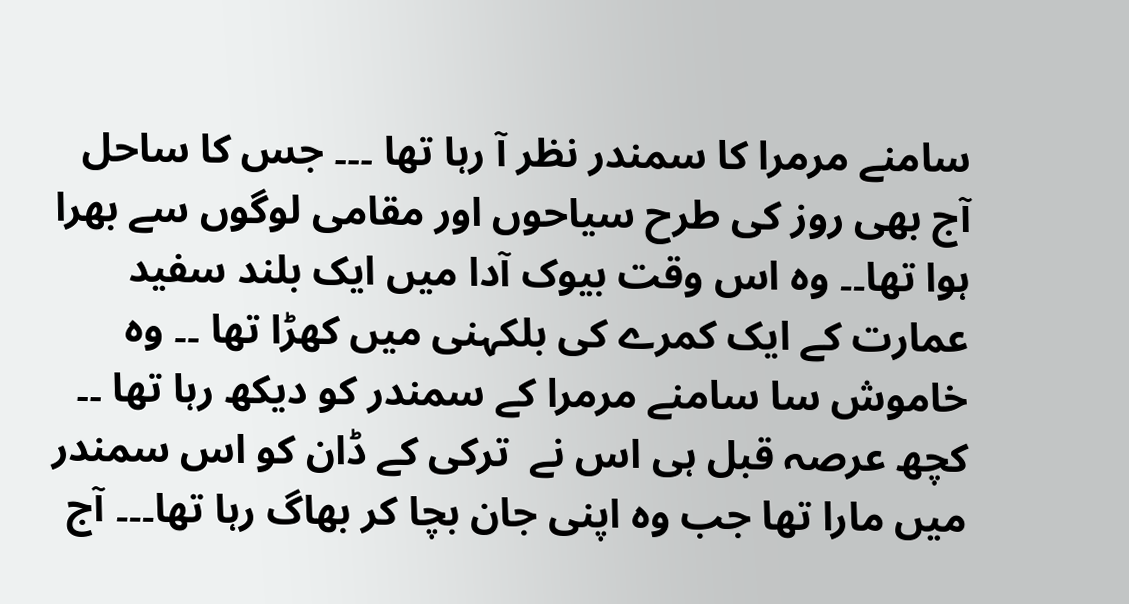سامنے مرمرا کا سمندر نظر آ رہا تھا ۔۔۔ جس کا ساحل  آج بھی روز کی طرح سیاحوں اور مقامی لوگوں سے بھرا ہوا تھا۔۔ وہ اس وقت بیوک آدا میں ایک بلند سفید عمارت کے ایک کمرے کی بلکہنی میں کھڑا تھا ۔۔ وہ خاموش سا سامنے مرمرا کے سمندر کو دیکھ رہا تھا ۔۔ کچھ عرصہ قبل ہی اس نے  ترکی کے ڈان کو اس سمندر میں مارا تھا جب وہ اپنی جان بچا کر بھاگ رہا تھا۔۔۔ آج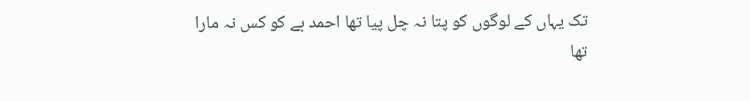تک یہاں کے لوگوں کو پتا نہ چل پیا تھا احمد بے کو کس نہ مارا تھا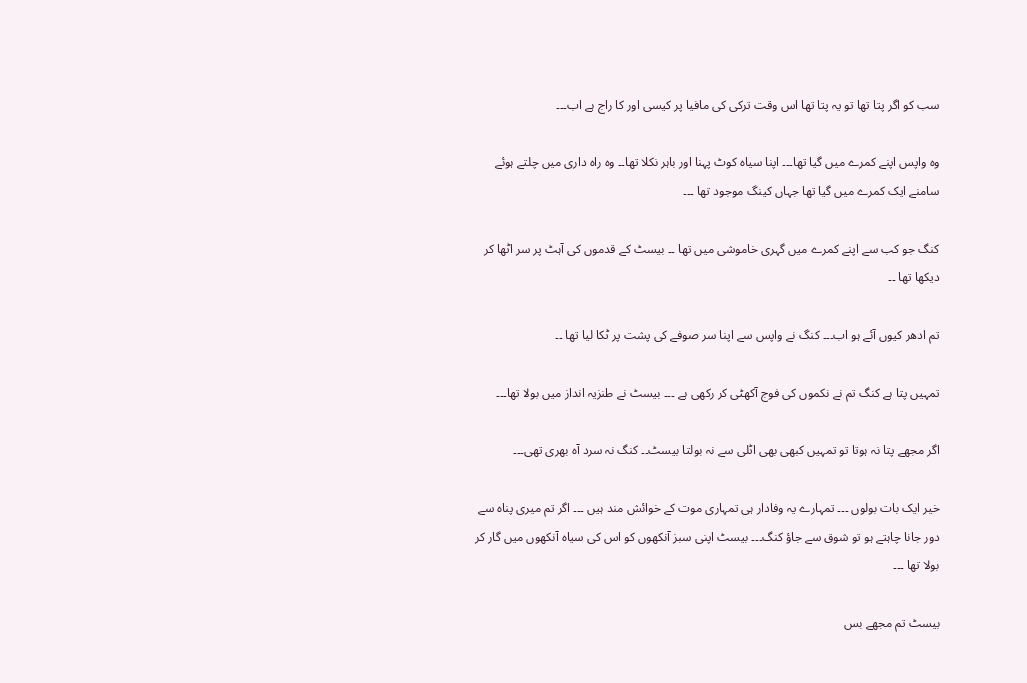سب کو اگر پتا تھا تو یہ پتا تھا اس وقت ترکی کی مافیا پر کیسی اور کا راج ہے اب۔۔۔

وہ واپس اپنے کمرے میں گیا تھا۔۔۔ اپنا سیاہ کوٹ پہنا اور باہر نکلا تھا۔۔ وہ راہ داری میں چلتے ہوئے سامنے ایک کمرے میں گیا تھا جہاں کینگ موجود تھا ۔۔۔

کنگ جو کب سے اپنے کمرے میں گہری خاموشی میں تھا ۔۔ بیسٹ کے قدموں کی آہٹ پر سر اٹھا کر دیکھا تھا ۔۔

تم ادھر کیوں آئے ہو اب۔۔۔ کنگ نے واپس سے اپنا سر صوفے کی پشت پر ٹکا لیا تھا ۔۔

تمہیں پتا ہے کنگ تم نے نکموں کی فوج آکھٹی کر رکھی ہے ۔۔۔ بیسٹ نے طنزیہ انداز میں بولا تھا۔۔۔

اگر مجھے پتا نہ ہوتا تو تمہیں کبھی بھی اٹلی سے نہ بولتا بیسٹ۔۔ کنگ نہ سرد آہ بھری تھی۔۔۔

خیر ایک بات بولوں ۔۔۔ تمہارے یہ وفادار ہی تمہاری موت کے خوائش مند ہیں ۔۔۔ اگر تم میری پناہ سے دور جانا چاہتے ہو تو شوق سے جاؤ کنگ۔۔۔ بیسٹ اپنی سبز آنکھوں کو اس کی سیاہ آنکھوں میں گار کر بولا تھا ۔۔۔

بیسٹ تم مجھے بس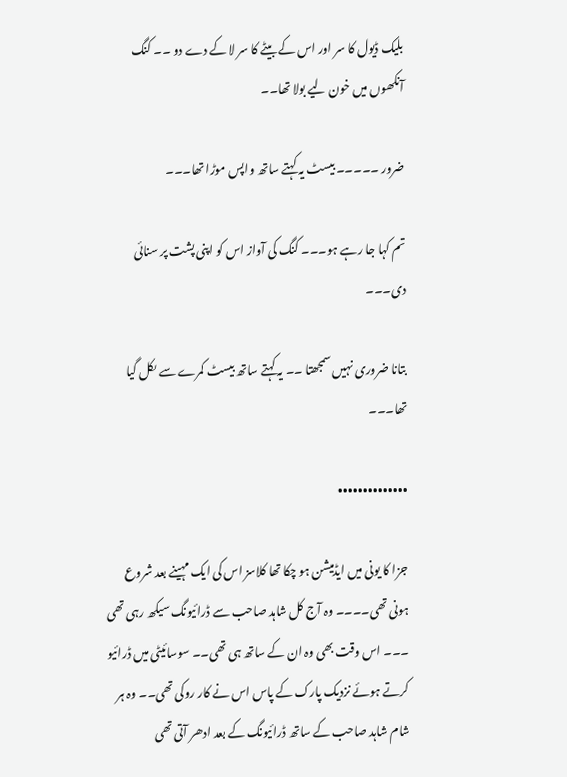بلیک ڈیول کا سر اور اس کے بیٹے کا سر لا کے دے دو ۔۔ کنگ آنکھوں میں خون لیے بولا تھا۔۔

ضرور ۔۔۔۔۔ بیسٹ یہ کہتے ساتھ واپس موڑا تھا۔۔۔

تم کہا جا رہے ہو۔۔۔ کنگ کی آواز اس کو اپنی پشت پر سنائی دی۔۔۔

بتانا ضروری نہیں سمجھتا ۔۔ یہ کہتے ساتھ بیسٹ کمرے سے ںکل گیا تھا۔۔۔

••••••••••••••

جزا کا یونی میں ایڈمیشن ہو چکا تھا کلاسز اس کی ایک مہینے بعد شروع ہونی تھی۔۔۔۔ وہ آج کل شاہد صاحب سے ڈرائیونگ سیکھ رہی تھی ۔۔۔ اس وقت بھی وہ ان کے ساتھ ہی تھی۔۔ سوسائیٹی میں ڈرائیو کرتے ہوئے نزدیک پارک کے پاس اس نے کار روکی تھی۔۔ وہ ہر شام شاہد صاحب کے ساتھ ڈرائیونگ کے بعد ادھر آتی تھی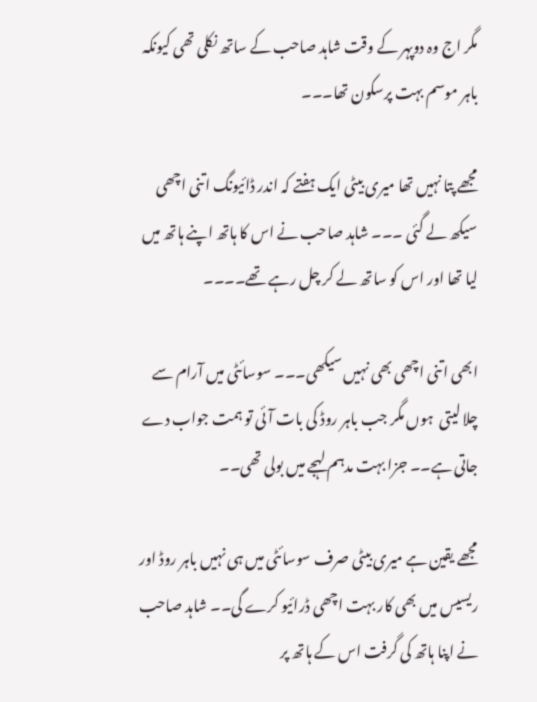مگر اج وہ دوپہر کے وقت شاہد صاحب کے ساتھ نکلی تھی کیونکہ باہر موسم بہت پرسکون تھا۔۔۔

مجھے پتا نہیں تھا میری بیٹی ایک ہفتے کہ اندر ڈائیونگ اتنی اچھی سیکھ لے گئی ۔۔۔ شاہد صاحب نے اس کا ہاتھ اپنے ہاتھ میں لیا تھا اور اس کو ساتھ لے کر چل رہے تھے۔۔۔۔

ابھی اتنی اچھی بھی نہیں سیکھی۔۔۔ سوسائٹی میں آرام سے چلا لیتی  ہوں مگر جب باہر روڈ کی بات آئی تو ہمت جواب دے جاتی ہے۔۔ جزا بہت مدہم لہجے میں بولی تھی۔۔

مجھے یقین ہے میری بیٹی صرف سوسائٹی میں ہی نہیں باہر روڈ اور ریسیس میں بھی کار بہت اچھی ڈرائیو کرے گی۔۔ شاہد صاحب نے اپنا ہاتھ کی گرفت اس کے ہاتھ پر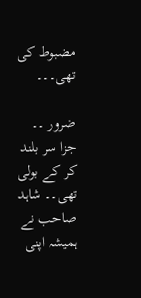مضبوط کی تھی۔۔۔

ضرور ۔۔ جزا سر بلند کر کے بولی تھی۔۔ شاہد صاحب نے ہمیشہ اپنی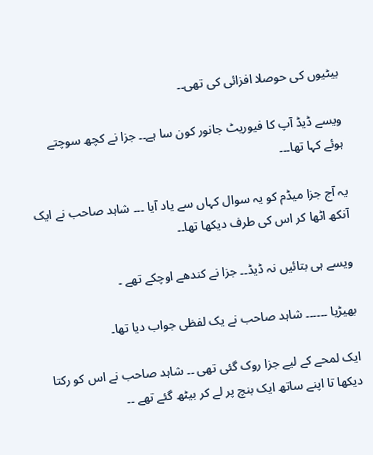بیٹیوں کی حوصلا افزائی کی تھی۔۔

ویسے ڈیڈ آپ کا فیوریٹ جانور کون سا ہے۔۔ جزا نے کچھ سوچتے ہوئے کہا تھا۔۔۔

یہ آج جزا میڈم کو یہ سوال کہاں سے یاد آیا ۔۔۔ شاہد صاحب نے ایک آنکھ اٹھا کر اس کی طرف دیکھا تھا۔۔

ویسے ہی بتائیں نہ ڈیڈ۔۔ جزا نے کندھے اوچکے تھے ۔

بھیڑیا ۔۔۔۔۔۔ شاہد صاحب نے یک لفظی جواب دیا تھا۔

ایک لمحے کے لیے جزا روک گئی تھی ۔۔ شاہد صاحب نے اس کو رکتا دیکھا تا اپنے ساتھ ایک بنچ پر لے کر بیٹھ گئے تھے ۔۔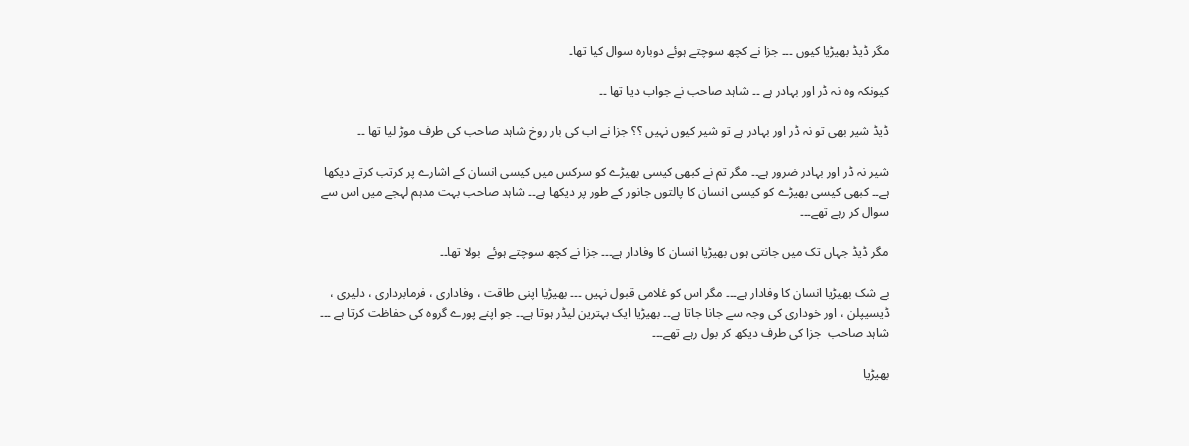مگر ڈیڈ بھیڑیا کیوں ۔۔۔ جزا نے کچھ سوچتے ہوئے دوبارہ سوال کیا تھا۔

کیونکہ وہ نہ ڈر اور بہادر ہے ۔۔ شاہد صاحب نے جواب دیا تھا ۔۔

ڈیڈ شیر بھی تو نہ ڈر اور بہادر ہے تو شیر کیوں نہیں ؟؟ جزا نے اب کی بار روخ شاہد صاحب کی طرف موڑ لیا تھا ۔۔

شیر نہ ڈر اور بہادر ضرور ہے۔۔ مگر تم نے کبھی کیسی بھیڑے کو سرکس میں کیسی انسان کے اشارے پر کرتب کرتے دیکھا ہے۔۔ کبھی کیسی بھیڑے کو کیسی انسان کا پالتوں جانور کے طور پر دیکھا ہے۔۔ شاہد صاحب بہت مدہم لہجے میں اس سے سوال کر رہے تھے۔۔۔

مگر ڈیڈ جہاں تک میں جانتی ہوں بھیڑیا انسان کا وفادار ہے۔۔۔ جزا نے کچھ سوچتے ہوئے  بولا تھا۔۔

بے شک بھیڑیا انسان کا وفادار ہے۔۔۔ مگر اس کو غلامی قبول نہیں ۔۔۔ بھیڑیا اپنی طاقت ، وفاداری ، فرمابرداری ، دلیری ، ڈیسیپلن ، اور خوداری کی وجہ سے جانا جاتا ہے۔۔ بھیڑیا ایک بہترین لیڈر ہوتا ہے۔۔ جو اپنے پورے گروہ کی حفاظت کرتا ہے ۔۔۔ شاہد صاحب  جزا کی طرف دیکھ کر بول رہے تھے۔۔۔

بھیڑیا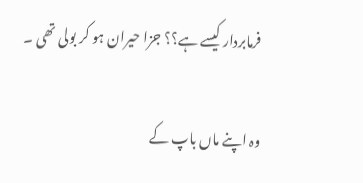فرمابردار کیسے ہے؟؟ جزا حیران ہو کر بولی تھی ۔

وہ اپنے ماں باپ کے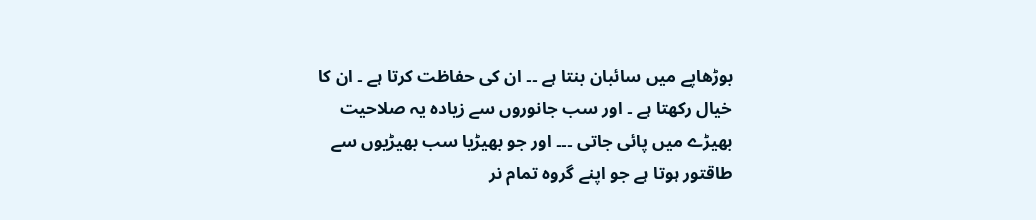بوڑھاپے میں سائبان بنتا ہے ۔۔ ان کی حفاظت کرتا ہے ۔ ان کا خیال رکھتا ہے ۔ اور سب جانوروں سے زیادہ یہ صلاحیت بھیڑے میں پائی جاتی ۔۔۔ اور جو بھیڑیا سب بھیڑیوں سے طاقتور ہوتا ہے جو اپنے گروہ تمام نر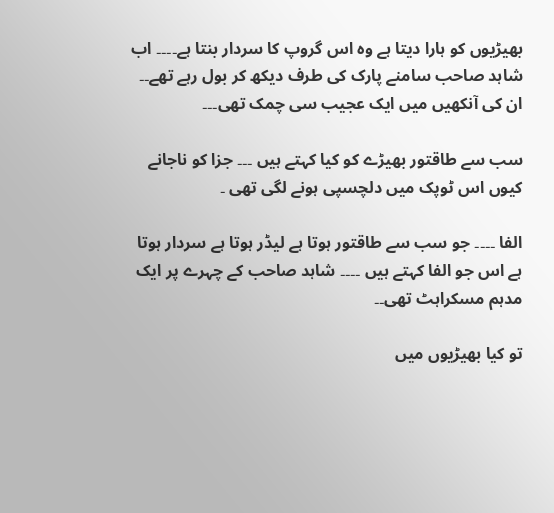بھیڑیوں کو ہارا دیتا ہے وہ اس گروپ کا سردار بنتا ہے۔۔۔۔ اب شاہد صاحب سامنے پارک کی طرف دیکھ کر بول رہے تھے۔۔ ان کی آنکھیں میں ایک عجیب سی چمک تھی۔۔۔

سب سے طاقتور بھیڑے کو کیا کہتے ہیں ۔۔۔ جزا کو ناجانے کیوں اس ٹوپک میں دلچسپی ہونے لگی تھی ۔

الفا ۔۔۔۔ جو سب سے طاقتور ہوتا ہے لیڈر ہوتا ہے سردار ہوتا ہے اس جو الفا کہتے ہیں ۔۔۔۔ شاہد صاحب کے چہرے پر ایک مدہم مسکراہٹ تھی۔۔

تو کیا بھیڑیوں میں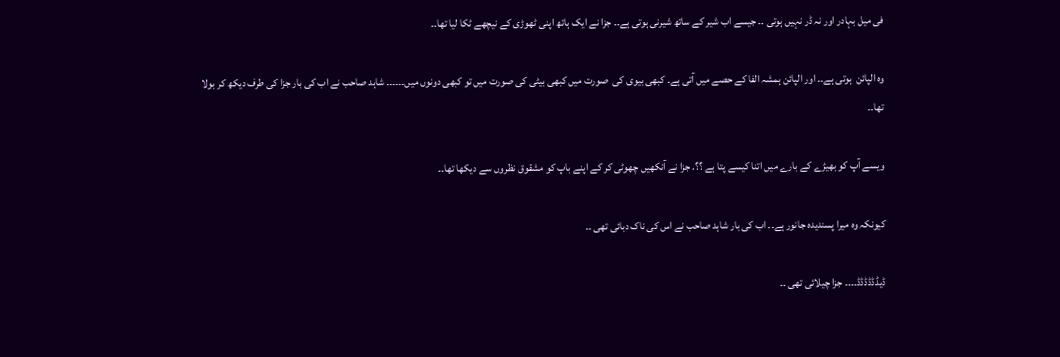فی میل بہادر اور نہ ڈر نہیں ہوتی ۔۔ جیسے اب شیر کے ساتھ شیرنی ہوتی ہے۔۔ جزا نے ایک ہاتھ اپنی ٹھوڑی کے نیچھے ٹکا لیا تھا۔۔

وہ الپائن  ہوتی ہے۔۔ اور الپائن ہمشہ الفا کے حصے میں آتی ہے۔ کبھی بیوی کی  صورت میں کبھی بیٹی کی صورت میں تو کبھی دونوں میں۔۔۔۔۔۔ شاہد صاحب نے اب کی بار جزا کی طرف دیکھ کر بولا تھا۔۔

ویسے آپ کو بھیڑے کے بارے میں اتنا کیسے پتا ہے ؟؟. جزا نے آنکھیں چھوٹی کر کے اپنے باپ کو مشقوق نظروں سے دیکھا تھا۔۔

کیونکہ وہ میرا پسندیدہ جانور ہے۔۔ اب کی بار شاہد صاحب نے اس کی ناک دبائی تھی ۔۔

ڈیڈڈڈڈڈڈ۔۔۔۔ جزا چیلائی تھی ۔۔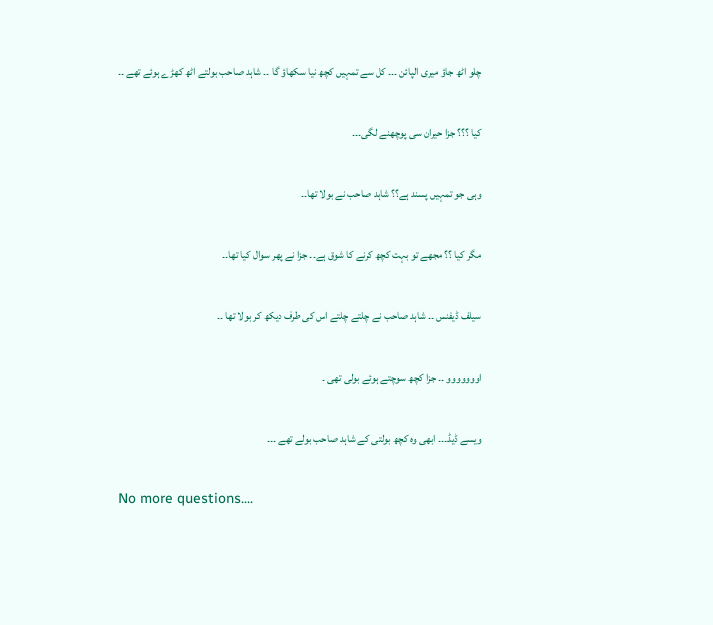چلو اٹھ جاؤ میری الپائن ۔۔۔ کل سے تمہیں کچھ نیا سکھاؤ گا ۔۔ شاہد صاحب بولتے اٹھ کھڑے ہوئے تھے ۔۔

کیا ؟؟؟ جزا حیران سی پوچھنے لگی۔۔۔

وہی جو تمہیں پسند ہے؟؟ شاہد صاحب نے بولا تھا۔۔

مگر کیا ؟؟ مجھے تو بہت کچھ کرنے کا شوق ہے۔۔ جزا نے پھر سوال کیا تھا۔۔

سیلف ڈیفنس ۔۔ شاہد صاحب نے چلتے چلتے اس کی طرف دیکھ کر بولا تھا ۔۔

اووووووو ۔۔ جزا کچھ سوچتے ہوئے بولی تھی ۔

ویسے ڈیڈ۔۔۔ ابھی وہ کچھ بولتی کے شاہد صاحب بولے تھے ۔۔۔

No more questions....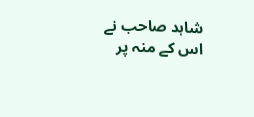شاہد صاحب نے اس کے منہ پر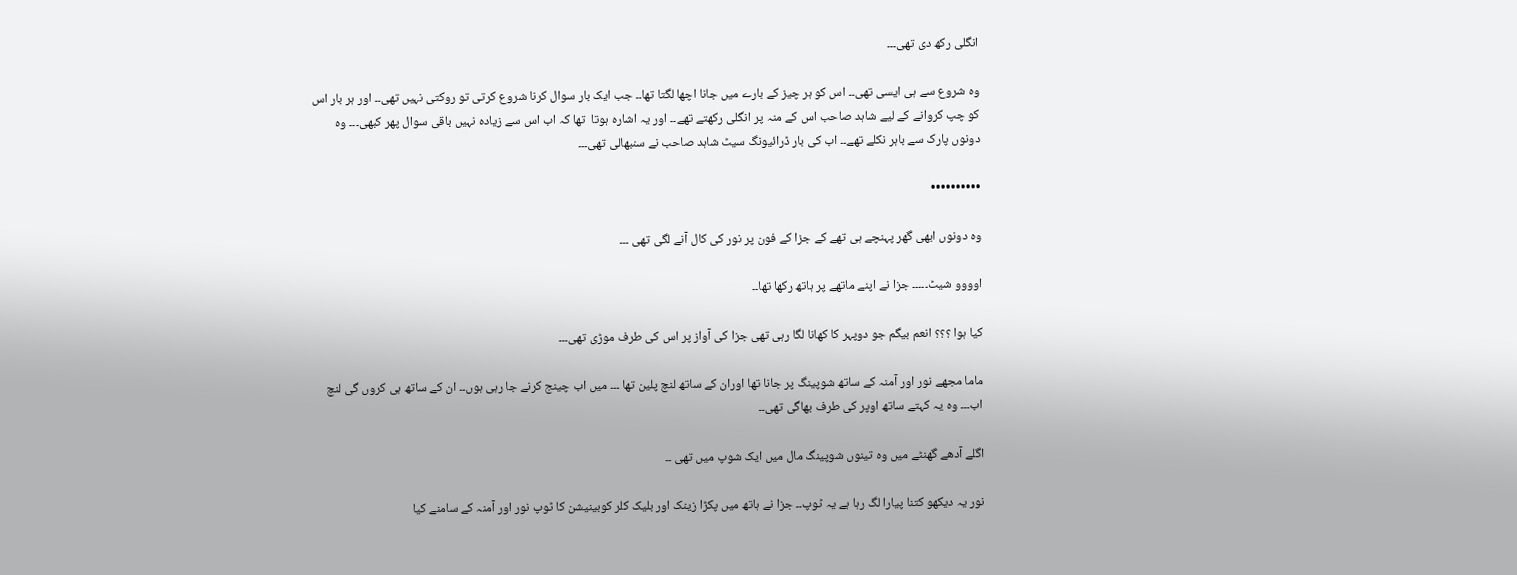انگلی رکھ دی تھی۔۔۔

وہ شروع سے ہی ایسی تھی۔۔ اس کو ہر چیز کے بارے میں جانا اچھا لگتا تھا۔۔ جب ایک بار سوال کرنا شروع کرتی تو روکتی نہیں تھی۔۔ اور ہر بار اس کو چپ کروانے کے لیے شاہد صاحب اس کے منہ پر انگلی رکھتے تھے۔۔ اور یہ اشارہ ہوتا  تھا کہ اب اس سے زیادہ نہیں باقی سوال پھر کبھی۔۔۔ وہ دونوں پارک سے باہر نکلے تھے۔۔ اب کی بار ڈرائیونگ سیٹ شاہد صاحب نے سنبھالی تھی۔۔۔

••••••••••

وہ دونوں ابھی گھر پہنچے ہی تھے کے جزا کے فون پر نور کی کال آنے لگی تھی ۔۔۔

اوووو شیٹ۔۔۔۔۔ جزا نے اپنے ماتھے پر ہاتھ رکھا تھا۔۔

کیا ہوا ؟؟؟ انعم بیگم جو دوپہر کا کھانا لگا رہی تھی جزا کی آواز پر اس کی طرف موڑی تھی۔۔۔

ماما مجھے نور اور آمنہ کے ساتھ شوپینگ پر جانا تھا اوران کے ساتھ لنچ پلین تھا ۔۔۔ میں اب چینج کرنے جا رہی ہوں۔۔ ان کے ساتھ ہی کروں گی لنچ اب۔۔۔ وہ یہ کہتے ساتھ اوپر کی طرف بھاگی تھی۔۔

اگلے آدھے گھنٹے میں وہ تینوں شوپینگ مال میں ایک شوپ میں تھی ۔۔

نور یہ دیکھو کتنا پیارا لگ رہا ہے یہ ٹوپ۔۔ جزا نے ہاتھ میں پکڑا زینک اور بلیک کلر کوبینیشن کا ٹوپ نور اور آمنہ کے سامنے کیا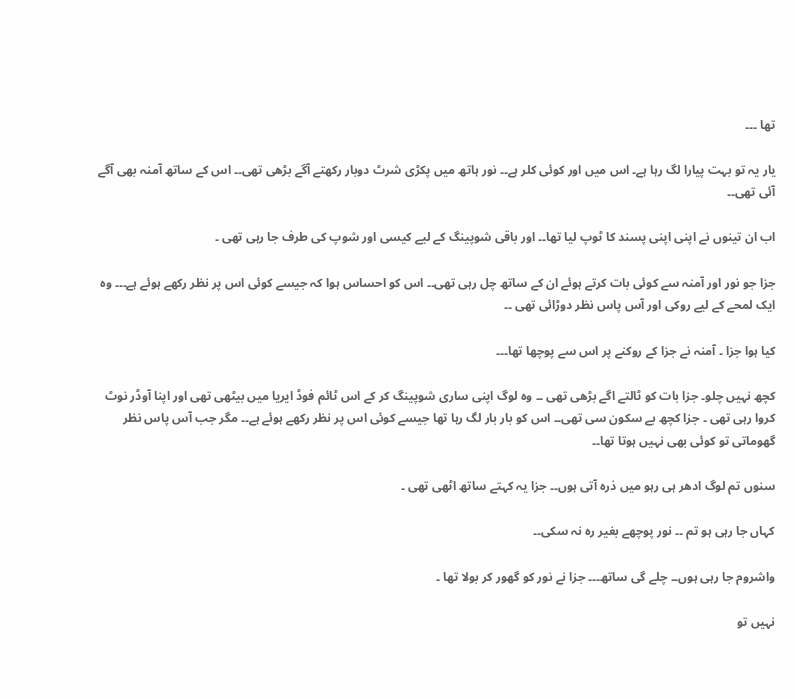تھا ۔۔۔

یار یہ تو بہت پیارا لگ رہا ہے۔ اس میں اور کوئی کلر ہے۔۔ نور ہاتھ میں پکڑی شرٹ دوبار رکھتے آگے بڑھی تھی۔۔ اس کے ساتھ آمنہ بھی آگے آئی تھی۔۔

اب ان تینوں نے اپنی اپنی پسند کا ٹوپ لیا تھا۔۔ اور باقی شوپینگ کے لیے کیسی اور شوپ کی طرف جا رہی تھی ۔

جزا جو نور اور آمنہ سے کوئی بات کرتے ہوئے ان کے ساتھ چل رہی تھی۔۔ اس کو احساس ہوا کہ جیسے کوئی اس پر نظر رکھے ہوئے ہے۔۔۔ وہ ایک لمحے کے لیے روکی اور آس پاس نظر دوڑائی تھی ۔۔

کیا ہوا جزا ۔ آمنہ نے جزا کے روکنے پر اس سے پوچھا تھا۔۔۔

کچھ نہیں چلو۔ جزا بات کو ٹالتے اگے بڑھی تھی ۔۔ وہ لوگ اپنی ساری شوپینگ کر کے اس ٹائم فوڈ ایریا میں بیٹھی تھی اور اپنا آوڈر نوٹ کروا رہی تھی ۔ جزا کچھ بے سکون سی تھی۔۔ اس کو بار بار لگ رہا تھا جیسے کوئی اس پر نظر رکھے ہوئے ہے۔۔ مگر جب آس پاس نظر گھوماتی تو کوئی بھی نہیں ہوتا تھا۔۔

سنوں تم لوگ ادھر ہی رہو میں ذرہ آتی ہوں۔۔ جزا یہ کہتے ساتھ اٹھی تھی ۔

کہاں جا رہی ہو تم ۔۔ نور پوچھے بغیر رہ نہ سکی۔۔

واشروم جا رہی ہوں۔۔ چلے گی ساتھ۔۔۔ جزا نے نور کو گھور کر بولا تھا ۔

نہیں تو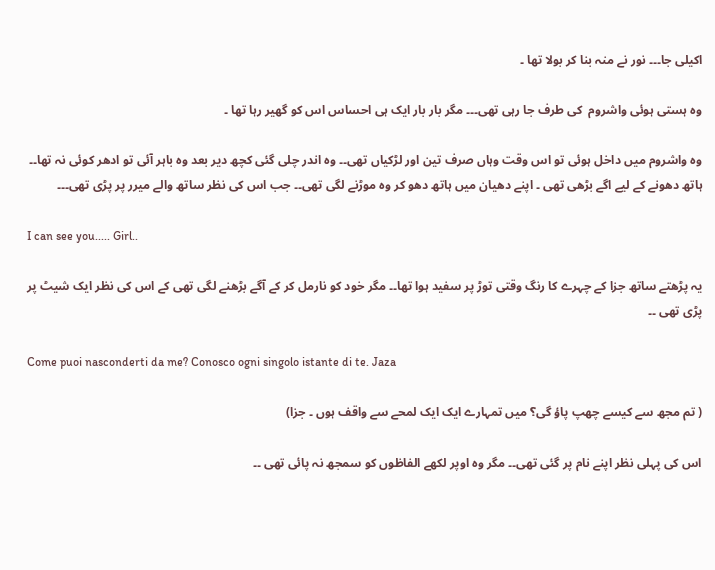اکیلی جا۔۔۔ نور نے منہ بنا کر بولا تھا ۔

وہ ہستی ہوئی واشروم  کی طرف جا رہی تھی۔۔۔ مگر بار بار ایک ہی احساس اس کو گھیر رہا تھا ۔

وہ واشروم میں داخل ہوئی تو اس وقت وہاں صرف تین اور لڑکیاں تھی۔۔ وہ اندر چلی گئی کچھ دیر بعد وہ باہر آئی تو ادھر کوئی نہ تھا۔۔ ہاتھ دھونے کے لیے اگے بڑھی تھی ۔ اپنے دھیان میں ہاتھ دھو کر وہ موڑنے لگی تھی۔۔ جب اس کی نظر ساتھ والے میرر پر پڑی تھی۔۔۔

I can see you..... Girl..

یہ پڑھتے ساتھ جزا کے چہرے کا رنگ وقتی توڑ پر سفید ہوا تھا۔۔ مگر خود کو نارمل کر کے آگے بڑھنے لگی تھی کے اس کی نظر ایک شیٹ پر پڑی تھی ۔۔

Come puoi nasconderti da me? Conosco ogni singolo istante di te. Jaza

( تم مجھ سے کیسے چھپ پاؤ گی؟ میں تمہارے ایک ایک لمحے سے واقف ہوں ۔ جزا)

اس کی پہلی نظر اپنے نام پر گئی تھی۔۔ مگر وہ اوپر لکھے الفاظوں کو سمجھ نہ پائی تھی ۔۔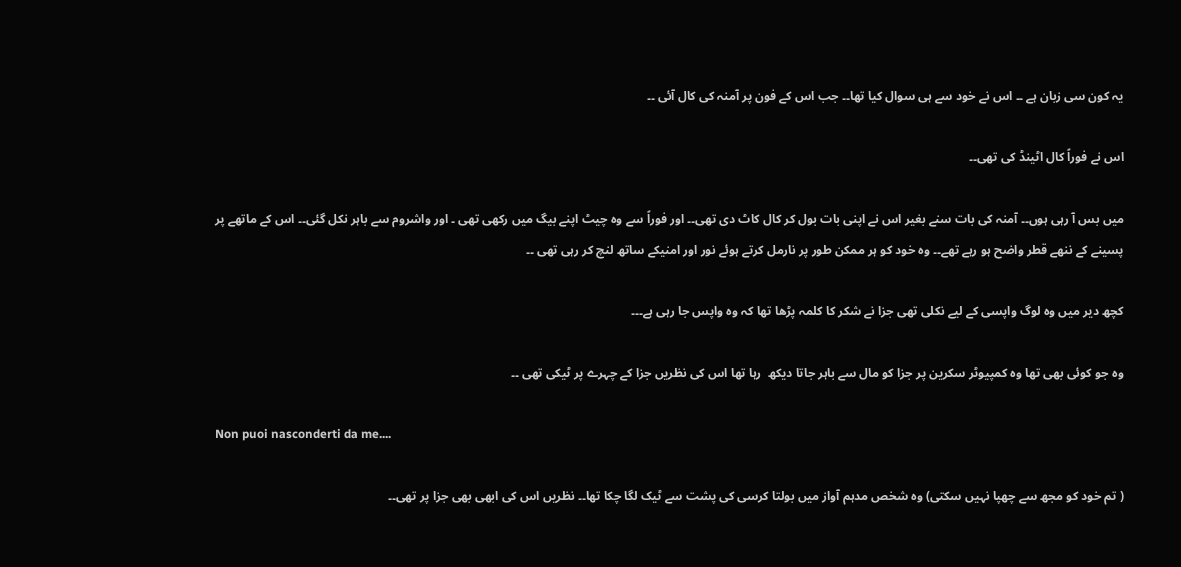یہ کون سی زبان ہے ۔۔ اس نے خود سے ہی سوال کیا تھا۔۔ جب اس کے فون پر آمنہ کی کال آئی ۔۔

اس نے فوراً کال اٹینڈ کی تھی۔۔

میں بس آ رہی ہوں۔۔ آمنہ کی بات سنے بغیر اس نے اپنی بات بول کر کال کاٹ دی تھی۔۔ اور فوراً سے وہ چیٹ اپنے بیگ میں رکھی تھی ۔ اور واشروم سے باہر نکل گئی۔۔ اس کے ماتھے پر پسینے کے ننھے قطر واضح ہو رہے تھے۔۔ وہ خود کو ہر ممکن طور پر نارمل کرتے ہوئے نور اور امنیکے ساتھ لنچ کر رہی تھی ۔۔

کچھ دیر میں وہ لوگ واپسی کے لیے نکلی تھی جزا نے شکر کا کلمہ پڑھا تھا کہ وہ واپس جا رہی ہے۔۔۔

وہ جو کوئی بھی تھا وہ کمپیوٹر سکرین پر جزا کو مال سے باہر جاتا دیکھ  رہا تھا اس کی نظریں جزا کے چہرے پر ٹیکی تھی ۔۔

Non puoi nasconderti da me....

( تم خود کو مجھ سے چھپا نہیں سکتی) وہ شخص مدہم آواز میں بولتا کرسی کی پشت سے ٹیک لگا چکا تھا۔۔ نظریں اس کی ابھی بھی جزا پر تھی۔۔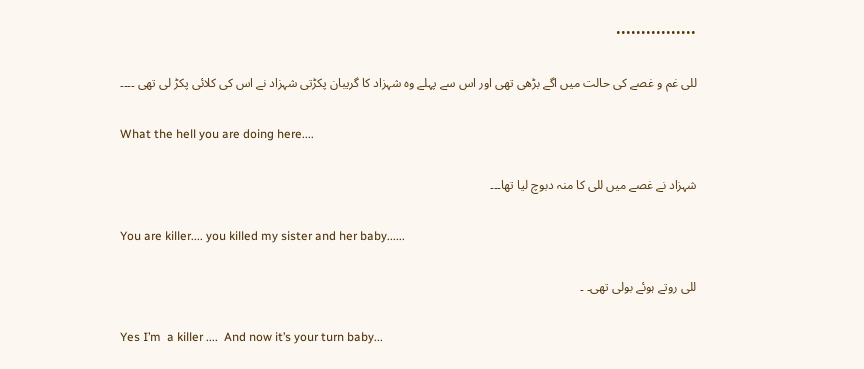••••••••••••••••

للی غم و غصے کی حالت میں اگے بڑھی تھی اور اس سے پہلے وہ شہزاد کا گریبان پکڑتی شہزاد نے اس کی کلائی پکڑ لی تھی ۔۔۔۔

What the hell you are doing here....

شہزاد نے غصے میں للی کا منہ دبوچ لیا تھا۔۔۔

You are killer.... you killed my sister and her baby......

للی روتے ہوئے بولی تھی۔ ۔

Yes I’m  a killer ....  And now it’s your turn baby...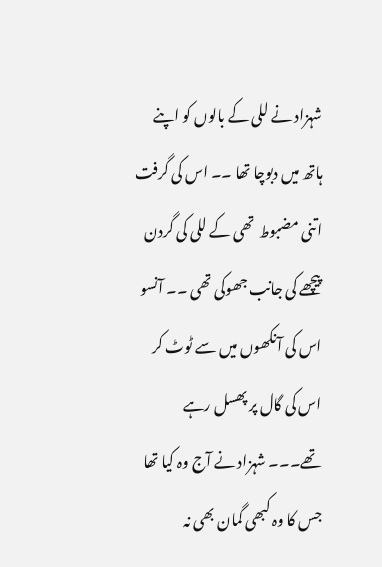شہزاد نے للی کے بالوں کو اپنے ہاتھ میں دبوچا تھا ۔۔ اس کی گرفت اتنی مضبوط  تھی کے للی کی گردن پیچھے کی جانب جھوکی تھی ۔۔ آنسو اس کی آنکھوں میں سے ٹوٹ کر اس کی گال پر پھسل رہے تھے۔۔۔ شہزاد نے آج وہ کیا تھا جس کا وہ کبھی گمان بھی نہ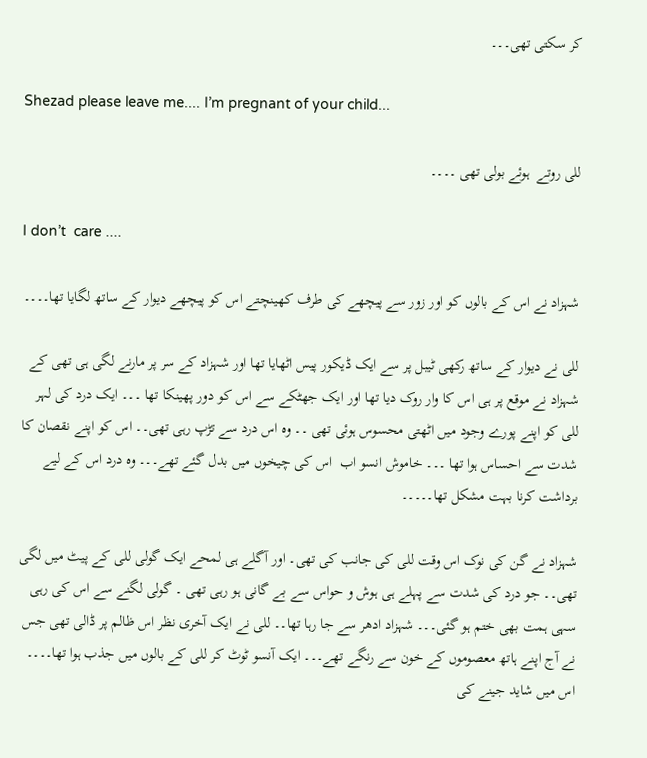کر سکتی تھی۔۔۔

Shezad please leave me.... I’m pregnant of your child...

للی روتے  ہوئے بولی تھی ۔۔۔۔

I don’t  care ....

شہزاد نے اس کے بالوں کو اور زور سے پیچھے کی طرف کھینچتے اس کو پیچھے دیوار کے ساتھ لگایا تھا۔۔۔۔

للی نے دیوار کے ساتھ رکھی ٹیبل پر سے ایک ڈیکور پیس اٹھایا تھا اور شہزاد کے سر پر مارنے لگی ہی تھی کے شہزاد نے موقع پر ہی اس کا وار روک دیا تھا اور ایک جھٹکے سے اس کو دور پھینکا تھا ۔۔۔ ایک درد کی لہر للی کو اپنے پورے وجود میں اٹھتی محسوس ہوئی تھی ۔۔ وہ اس درد سے تڑپ رہی تھی۔۔ اس کو اپنے نقصان کا شدت سے احساس ہوا تھا ۔۔۔ خاموش انسو اب  اس کی چیخوں میں بدل گئے تھے۔۔۔ وہ درد اس کے لیے برداشت کرنا بہت مشکل تھا۔۔۔۔۔

شہزاد نے گن کی نوک اس وقت للی کی جانب کی تھی۔ اور آگلے ہی لمحے ایک گولی للی کے پیٹ میں لگی تھی۔۔ جو درد کی شدت سے پہلے ہی ہوش و حواس سے بے گانی ہو رہی تھی ۔ گولی لگنے سے اس کی رہی سہی ہمت بھی ختم ہو گئی۔۔۔ شہزاد ادھر سے جا رہا تھا۔۔ للی نے ایک آخری نظر اس ظالم پر ڈالی تھی جس نے آج اپنے ہاتھ معصوموں کے خون سے رنگے تھے۔۔۔ ایک آنسو ٹوٹ کر للی کے بالوں میں جذب ہوا تھا۔۔۔۔ اس میں شاید جینے کی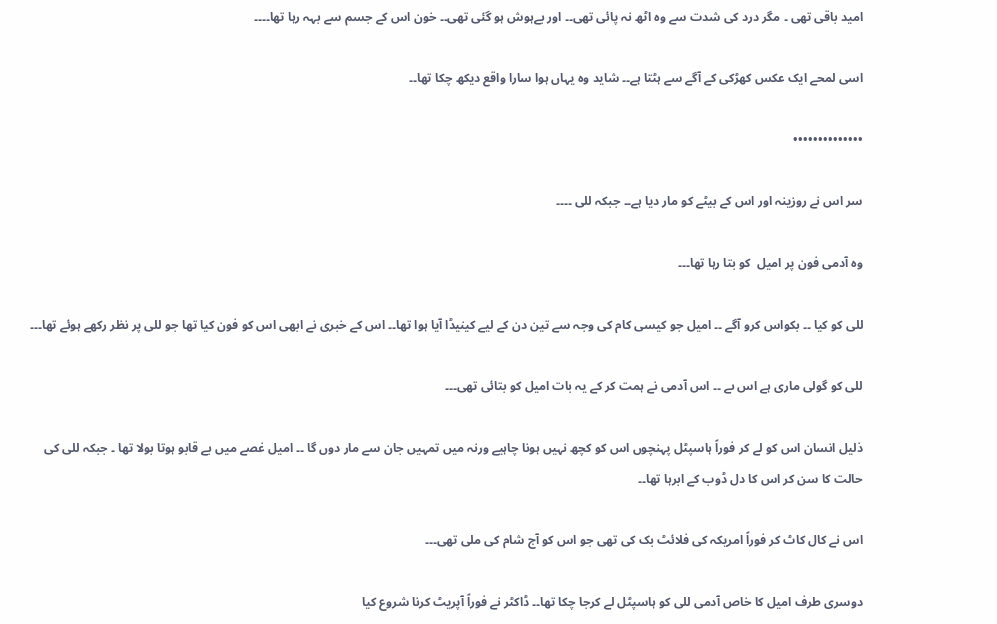امید باقی تھی ۔ مگر درد کی شدت سے وہ اٹھ نہ پائی تھی۔۔ اور بےہوش ہو گئی تھی۔۔ خون اس کے جسم سے بہہ رہا تھا۔۔۔۔

اسی لمحے ایک عکس کھڑکی کے آگے سے ہٹتا ہے۔۔ شاید وہ یہاں ہوا سارا واقع دیکھ چکا تھا۔۔

••••••••••••••

سر اس نے روزینہ اور اس کے بیٹے کو مار دیا ہے۔۔ جبکہ للی ۔۔۔۔

وہ آدمی فون پر امیل  کو بتا رہا تھا۔۔۔

للی کو کیا ۔۔ بکواس کرو آگے ۔۔ امیل جو کیسی کام کی وجہ سے تین دن کے لیے کینیڈا آیا ہوا تھا۔۔ اس کے خبری نے ابھی اس کو فون کیا تھا جو للی پر نظر رکھے ہوئے تھا۔۔۔

للی کو گولی ماری ہے اس ںے ۔۔ اس آدمی نے ہمت کر کے یہ بات امیل کو بتائی تھی۔۔۔

ذلیل انسان اس کو لے کر فوراً ہاسپٹل پہنچوں اس کو کچھ نہیں ہونا چاہیے ورنہ میں تمہیں جان سے مار دوں گا ۔۔ امیل غصے میں بے قابو ہوتا بولا تھا ۔ جبکہ للی کی حالت کا سن کر اس کا دل ڈوب کے ابرہا تھا۔۔

اس نے کال کاٹ کر فوراً امریکہ کی فلائٹ بک کی تھی جو اس کو آج شام کی ملی تھی۔۔۔

دوسری طرف امیل کا خاص آدمی للی کو ہاسپٹل لے کرجا چکا تھا۔۔ ڈاکٹر نے فوراً آپریٹ کرنا شروع کیا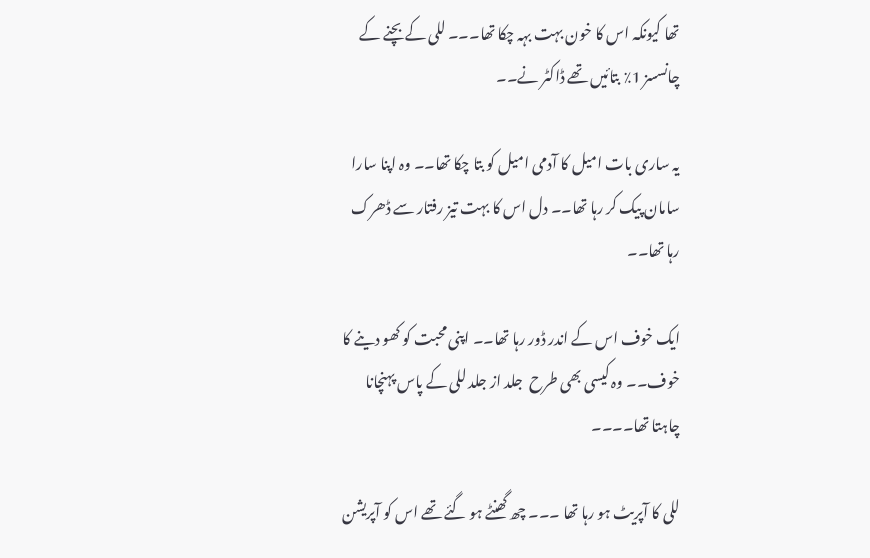تھا کیونکہ اس کا خون بہت بہہ چکا تھا۔۔۔ للی کے بچنے کے چانسسز 1٪ بتائیں تھے ڈاکٹر نے۔۔

یہ ساری بات امیل کا آدمی امیل کو بتا چکا تھا۔۔ وہ اپنا سارا سامان پیک کر رہا تھا۔۔ دل اس کا بہت تیز رفتار سے ڈھرک رہا تھا۔۔

ایک خوف اس کے اندر ڈور رہا تھا۔۔ اپنی محبت کو کھو دینے کا خوف۔۔ وہ کیسی بھی طرح  جلد از جلد للی کے پاس پہنچانا چاہتا تھا۔۔۔۔

للی کا آپریٹ ہو رہا تھا ۔۔۔ چھ گھنٹے ہو گئے تھے اس کو آپریشن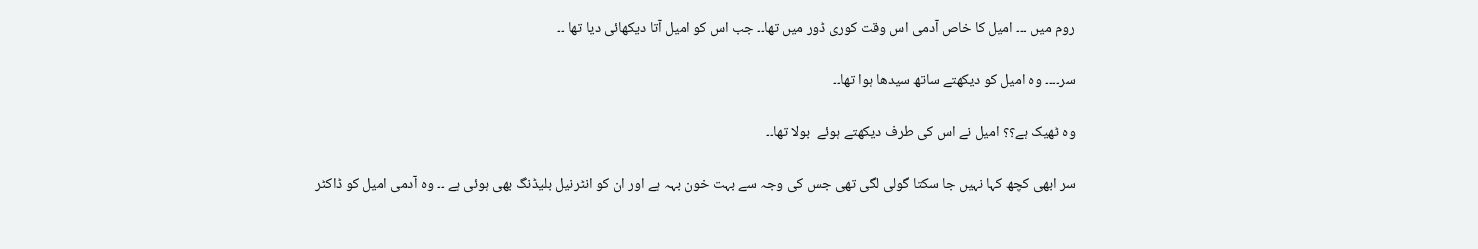روم میں ۔۔۔ امیل کا خاص آدمی اس وقت کوری ڈور میں تھا۔۔ جب اس کو امیل آتا دیکھائی دیا تھا ۔۔

سر۔۔۔۔ وہ امیل کو دیکھتے ساتھ سیدھا ہوا تھا۔۔

وہ ٹھیک ہے؟؟ امیل نے اس کی طرف دیکھتے ہوئے  بولا تھا۔۔

سر ابھی کچھ کہا نہیں جا سکتا گولی لگی تھی جس کی وجہ سے بہت خون بہہ ہے اور ان کو انٹرنیل بلیڈنگ بھی ہوئی ہے ۔۔ وہ آدمی امیل کو ڈاکٹر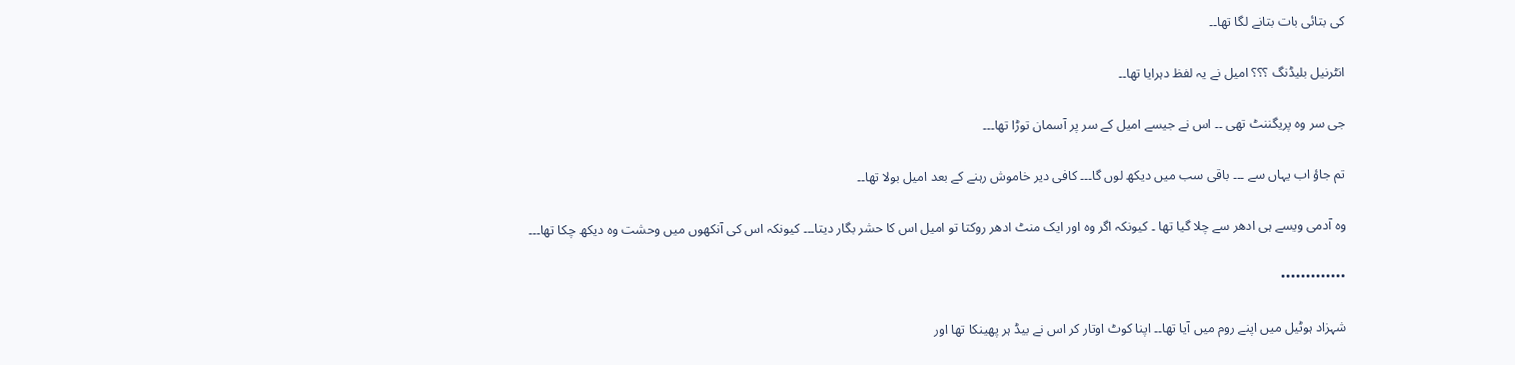کی بتائی بات بتانے لگا تھا۔۔

انٹرنیل بلیڈنگ ؟؟؟ امیل نے یہ لفظ دہرایا تھا۔۔

جی سر وہ پریگننٹ تھی ۔۔ اس نے جیسے امیل کے سر پر آسمان توڑا تھا۔۔۔

تم جاؤ اب یہاں سے ۔۔۔ باقی سب میں دیکھ لوں گا۔۔۔ کافی دیر خاموش رہنے کے بعد امیل بولا تھا۔۔

وہ آدمی ویسے ہی ادھر سے چلا گیا تھا ۔ کیونکہ اگر وہ اور ایک منٹ ادھر روکتا تو امیل اس کا حشر بگار دیتا۔۔۔ کیونکہ اس کی آنکھوں میں وحشت وہ دیکھ چکا تھا۔۔۔

•••••••••••••

شہزاد ہوٹیل میں اپنے روم میں آیا تھا۔۔ اپنا کوٹ اوتار کر اس نے بیڈ ہر پھینکا تھا اور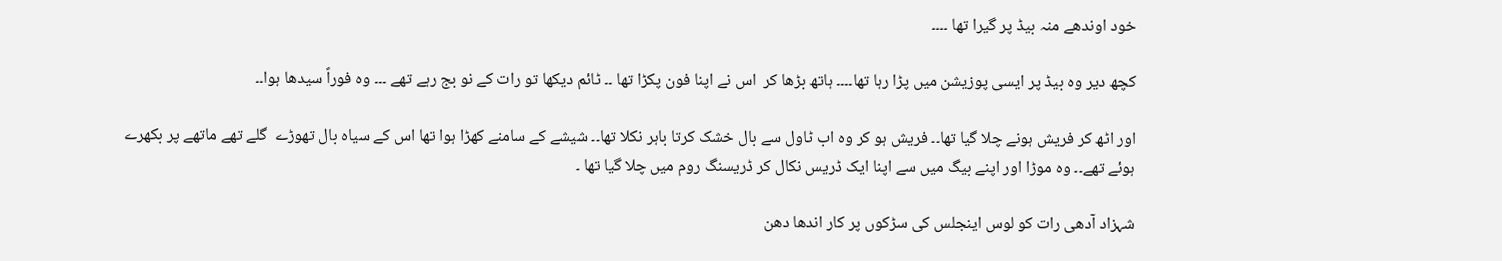خود اوندھے منہ بیڈ پر گیرا تھا ۔۔۔۔

کچھ دیر وہ بیڈ پر ایسی پوزیشن میں پڑا رہا تھا۔۔۔۔ ہاتھ بڑھا کر  اس نے اپنا فون پکڑا تھا ۔۔ ٹائم دیکھا تو رات کے نو بج رہے تھے ۔۔۔ وہ فوراً سیدھا ہوا۔۔

اور اٹھ کر فریش ہونے چلا گیا تھا۔۔ فریش ہو کر وہ اب ٹاول سے بال خشک کرتا باہر نکلا تھا۔۔ شیشے کے سامنے کھڑا ہوا تھا اس کے سیاہ بال تھوڑے  گلے تھے ماتھے پر بکھرے ہوئے تھے۔۔ وہ موڑا اور اپنے بیگ میں سے اپنا ایک ڈریس نکال کر ڈریسنگ روم میں چلا گیا تھا ۔

شہزاد آدھی رات کو لوس اینجلس کی سڑکوں پر کار اندھا دھن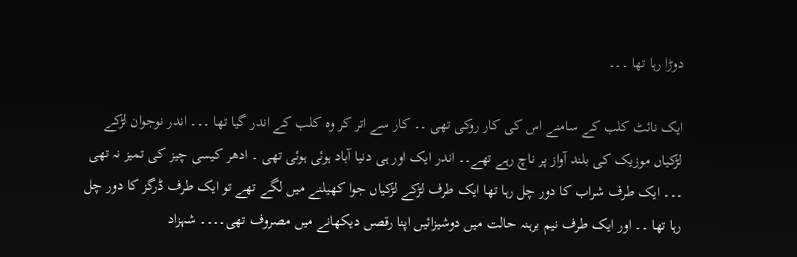دوڑا رہا تھا ۔۔۔

ایک نائٹ کلب کے سامنے اس کی کار روکی تھی ۔۔ کار سے اتر کر وہ کلب کے اندر گیا تھا ۔۔۔ اندر نوجوان لڑکے لڑکیاں موزیک کی بلند آواز پر ناچ رہے تھے۔۔ اندر ایک اور ہی دنیا آباد ہوئی ہوئی تھی ۔ ادھر کیسی چیز کی تمیز نہ تھی ۔۔۔ ایک طرف شراب کا دور چل رہا تھا ایک طرف لڑکے لڑکیاں جوا کھیلنے میں لگے تھے تو ایک طرف ڈرگز کا دور چل رہا تھا ۔۔ اور ایک طرف نیم برہنہ حالت میں دوشیزائیں اپنا رقصں دیکھانے میں مصروف تھی۔۔۔۔ شہزاد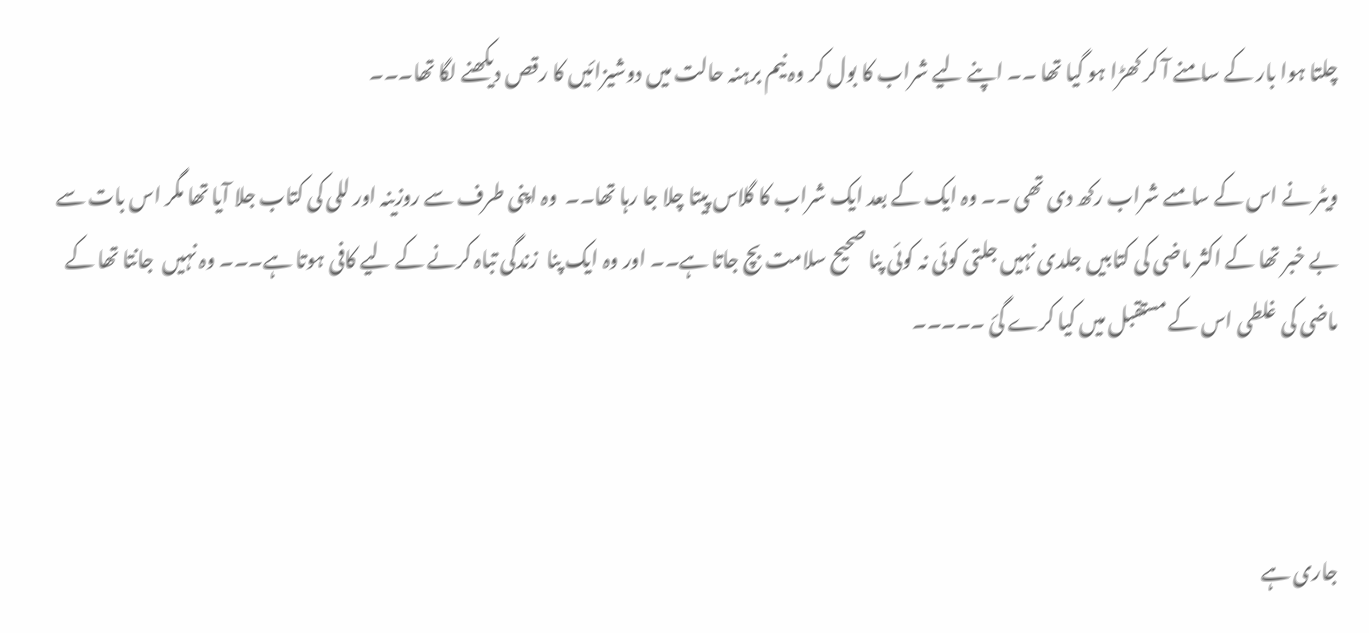چلتا ہوا بار کے سامنے آ کر کھڑا ہو گیا تھا ۔۔ اپنے لیے شراب کا بول کر وہ نیم برہنہ حالت میں دوشیزائیں کا رقص دیکھنے لگا تھا۔۔۔

ویٹر نے اس کے سامںے شراب رکھ دی تھی ۔۔ وہ ایک کے بعد ایک شراب کا گلاس پیتا چلا جا رہا تھا۔۔  وہ اپنی طرف سے روزینہ اور للی کی کتاب جلا آیا تھا مگر اس بات سے بے خبر تھا کے اکثر ماضی کی کتابیں جلدی نہیں جلتی کوئی نہ کوئی پنا صحیح سلامت بچ جاتا ہے۔۔ اور وہ ایک پنا  زندگی تباہ کرنے کے لیے کافی ہوتا ہے۔۔۔ وہ نہیں  جانتا تھا کے ماضی کی غلطی اس کے مستقبل میں کیا کرے گئ ۔۔۔۔۔



جاری ہے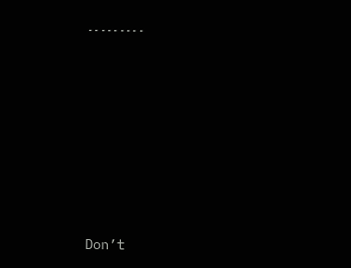۔۔۔۔۔۔۔۔۔











Don’t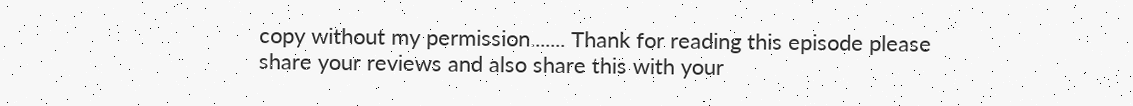copy without my permission....... Thank for reading this episode please share your reviews and also share this with your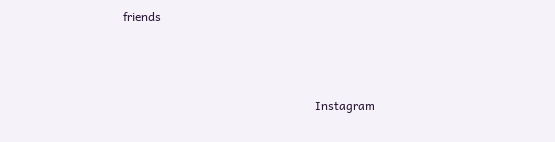friends



                                                                Instagram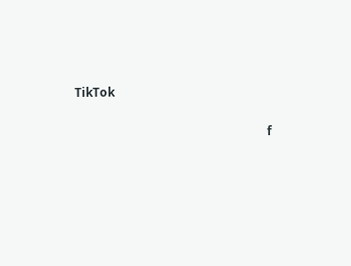TikTok

                                                                f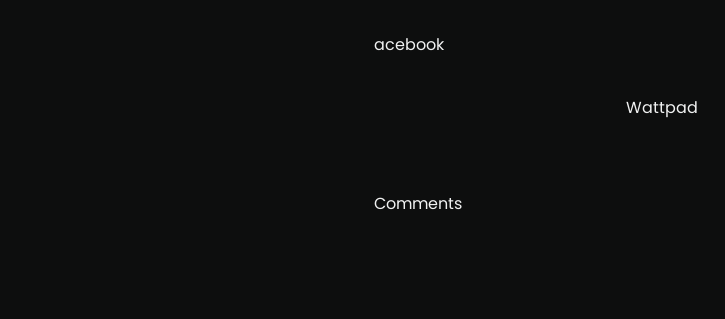acebook

                                                               Wattpad


Comments